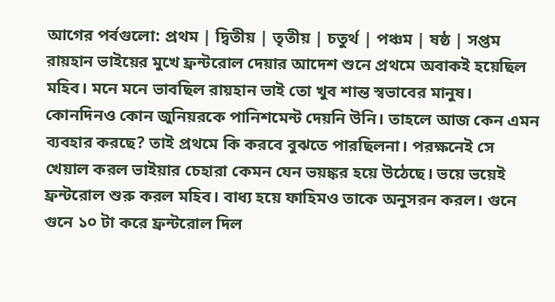আগের পর্বগুলো: প্রথম | দ্বিতীয় | তৃতীয় | চতুর্থ | পঞ্চম | ষষ্ঠ | সপ্তম
রায়হান ভাইয়ের মুখে ফ্রন্টরোল দেয়ার আদেশ শুনে প্রথমে অবাকই হয়েছিল মহিব। মনে মনে ভাবছিল রায়হান ভাই তো খুব শান্ত স্বভাবের মানুষ। কোনদিনও কোন জুনিয়রকে পানিশমেন্ট দেয়নি উনি। তাহলে আজ কেন এমন ব্যবহার করছে? তাই প্রথমে কি করবে বুঝতে পারছিলনা। পরক্ষনেই সে খেয়াল করল ভাইয়ার চেহারা কেমন যেন ভয়ঙ্কর হয়ে উঠেছে। ভয়ে ভয়েই ফ্রন্টরোল শুরু করল মহিব। বাধ্য হয়ে ফাহিমও তাকে অনুসরন করল। গুনে গুনে ১০ টা করে ফ্রন্টরোল দিল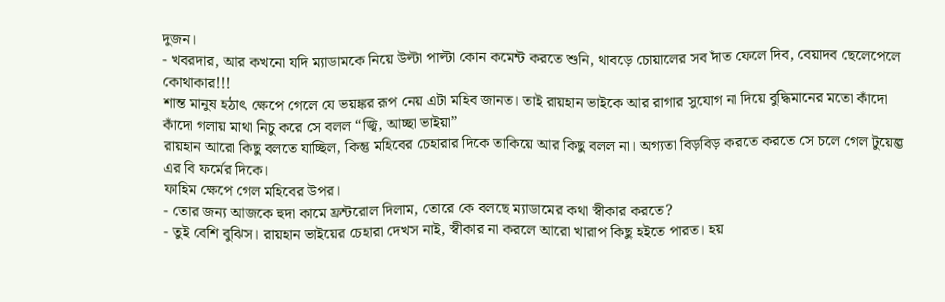দুজন।
- খবরদার, আর কখনো যদি ম্যাডামকে নিয়ে উল্টা পাল্টা কোন কমেন্ট করতে শুনি, থাবড়ে চোয়ালের সব দাঁত ফেলে দিব, বেয়াদব ছেলেপেলে কোথাকার!!!
শান্ত মানুষ হঠাৎ ক্ষেপে গেলে যে ভয়ঙ্কর রূপ নেয় এটা মহিব জানত। তাই রায়হান ভাইকে আর রাগার সুযোগ না দিয়ে বুদ্ধিমানের মতো কাঁদো কাঁদো গলায় মাথা নিচু করে সে বলল “জ্বি, আচ্ছা ভাইয়া”
রায়হান আরো কিছু বলতে যাচ্ছিল, কিন্তু মহিবের চেহারার দিকে তাকিয়ে আর কিছু বলল না। অগ্যতা বিড়বিড় করতে করতে সে চলে গেল টুয়েল্ভ এর বি ফর্মের দিকে।
ফাহিম ক্ষেপে গেল মহিবের উপর।
- তোর জন্য আজকে হুদা কামে ফ্রন্টরোল দিলাম, তোরে কে বলছে ম্যাডামের কথা স্বীকার করতে?
- তুই বেশি বুঝিস। রায়হান ভাইয়ের চেহারা দেখস নাই, স্বীকার না করলে আরো খারাপ কিছু হইতে পারত। হয়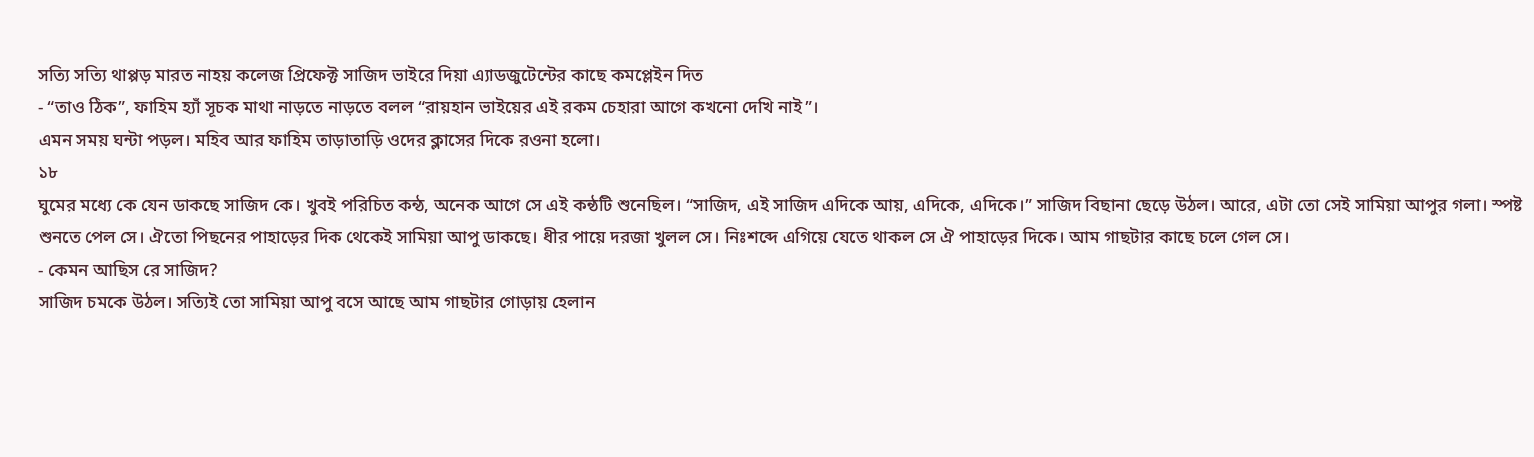সত্যি সত্যি থাপ্পড় মারত নাহয় কলেজ প্রিফেক্ট সাজিদ ভাইরে দিয়া এ্যাডজুটেন্টের কাছে কমপ্লেইন দিত
- “তাও ঠিক”, ফাহিম হ্যাঁ সূচক মাথা নাড়তে নাড়তে বলল “রায়হান ভাইয়ের এই রকম চেহারা আগে কখনো দেখি নাই”।
এমন সময় ঘন্টা পড়ল। মহিব আর ফাহিম তাড়াতাড়ি ওদের ক্লাসের দিকে রওনা হলো।
১৮
ঘুমের মধ্যে কে যেন ডাকছে সাজিদ কে। খুবই পরিচিত কন্ঠ, অনেক আগে সে এই কন্ঠটি শুনেছিল। “সাজিদ, এই সাজিদ এদিকে আয়, এদিকে, এদিকে।” সাজিদ বিছানা ছেড়ে উঠল। আরে, এটা তো সেই সামিয়া আপুর গলা। স্পষ্ট শুনতে পেল সে। ঐতো পিছনের পাহাড়ের দিক থেকেই সামিয়া আপু ডাকছে। ধীর পায়ে দরজা খুলল সে। নিঃশব্দে এগিয়ে যেতে থাকল সে ঐ পাহাড়ের দিকে। আম গাছটার কাছে চলে গেল সে।
- কেমন আছিস রে সাজিদ?
সাজিদ চমকে উঠল। সত্যিই তো সামিয়া আপু বসে আছে আম গাছটার গোড়ায় হেলান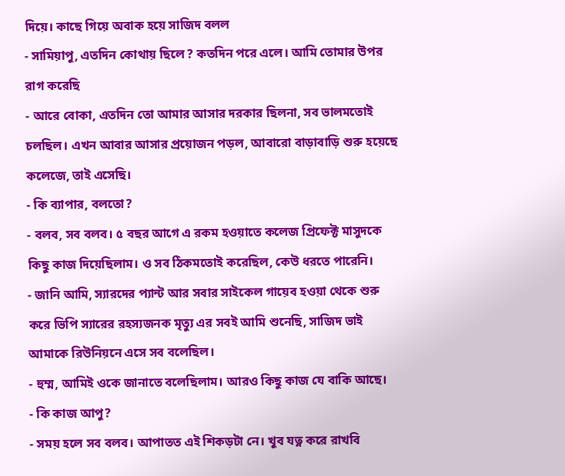দিয়ে। কাছে গিয়ে অবাক হয়ে সাজিদ বলল
- সামিয়াপু, এতদিন কোথায় ছিলে? কতদিন পরে এলে। আমি তোমার উপর রাগ করেছি
- আরে বোকা, এতদিন তো আমার আসার দরকার ছিলনা, সব ভালমতোই চলছিল। এখন আবার আসার প্রয়োজন পড়ল, আবারো বাড়াবাড়ি শুরু হয়েছে কলেজে, তাই এসেছি।
- কি ব্যাপার, বলতো?
- বলব, সব বলব। ৫ বছর আগে এ রকম হওয়াতে কলেজ প্রিফেক্ট মাসুদকে কিছু কাজ দিয়েছিলাম। ও সব ঠিকমতোই করেছিল, কেউ ধরতে পারেনি।
- জানি আমি, স্যারদের প্যান্ট আর সবার সাইকেল গায়েব হওয়া থেকে শুরু করে ভিপি স্যারের রহস্যজনক মৃত্যু এর সবই আমি শুনেছি, সাজিদ ভাই আমাকে রিউনিয়নে এসে সব বলেছিল।
- হুম্ম, আমিই ওকে জানাতে বলেছিলাম। আরও কিছু কাজ যে বাকি আছে।
- কি কাজ আপু?
- সময় হলে সব বলব। আপাতত এই শিকড়টা নে। খুব যত্ন করে রাখবি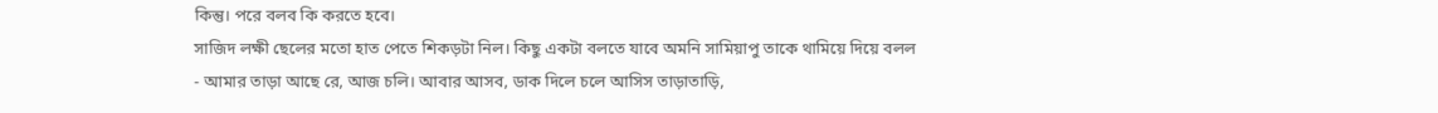কিন্তু। পরে বলব কি করতে হবে।
সাজিদ লক্ষী ছেলের মতো হাত পেতে শিকড়টা নিল। কিছু একটা বলতে যাবে অমনি সামিয়াপু তাকে থামিয়ে দিয়ে বলল
- আমার তাড়া আছে রে, আজ চলি। আবার আসব, ডাক দিলে চলে আসিস তাড়াতাড়ি,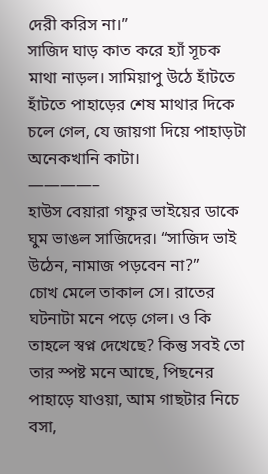দেরী করিস না।”
সাজিদ ঘাড় কাত করে হ্যাঁ সূচক মাথা নাড়ল। সামিয়াপু উঠে হাঁটতে হাঁটতে পাহাড়ের শেষ মাথার দিকে চলে গেল, যে জায়গা দিয়ে পাহাড়টা অনেকখানি কাটা।
————–
হাউস বেয়ারা গফুর ভাইয়ের ডাকে ঘুম ভাঙল সাজিদের। “সাজিদ ভাই উঠেন, নামাজ পড়বেন না?”
চোখ মেলে তাকাল সে। রাতের ঘটনাটা মনে পড়ে গেল। ও কি তাহলে স্বপ্ন দেখেছে? কিন্তু সবই তো তার স্পষ্ট মনে আছে, পিছনের পাহাড়ে যাওয়া, আম গাছটার নিচে বসা,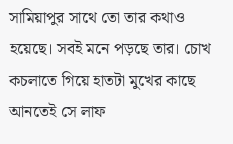সামিয়াপুর সাথে তো তার কথাও হয়েছে। সবই মনে পড়ছে তার। চোখ কচলাতে গিয়ে হাতটা মুখের কাছে আনতেই সে লাফ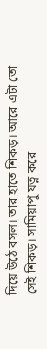দিয়ে উঠে বসল। তার হাতে শিকড়। আরে এটা তো সেই শিকড়। সামিয়াপু যত্ন করে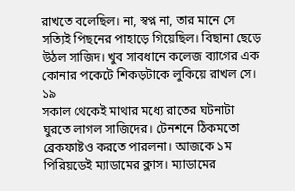রাখতে বলেছিল। না, স্বপ্ন না, তার মানে সে সত্যিই পিছনের পাহাড়ে গিয়েছিল। বিছানা ছেড়ে উঠল সাজিদ। খুব সাবধানে কলেজ ব্যাগের এক কোনার পকেটে শিকড়টাকে লুকিয়ে রাখল সে।
১৯
সকাল থেকেই মাথার মধ্যে রাতের ঘটনাটা ঘুরতে লাগল সাজিদের। টেনশনে ঠিকমতো ব্রেকফাষ্টও করতে পারলনা। আজকে ১ম পিরিয়ডেই ম্যাডামের ক্লাস। ম্যাডামের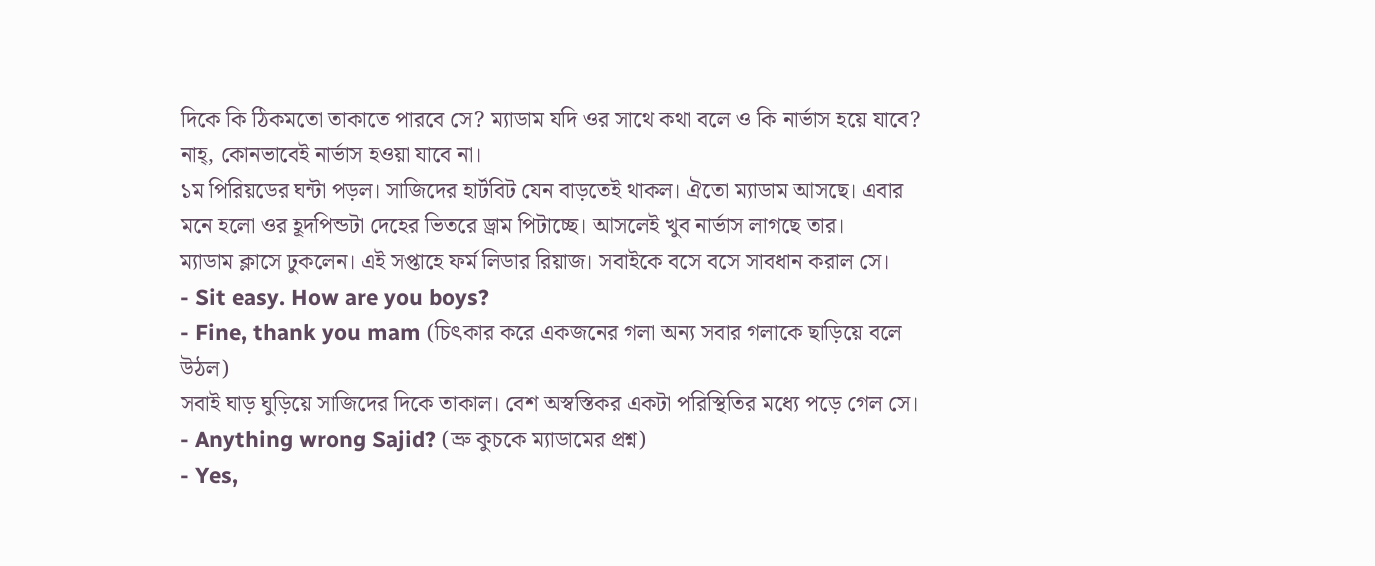দিকে কি ঠিকমতো তাকাতে পারবে সে? ম্যাডাম যদি ওর সাথে কথা বলে ও কি নার্ভাস হয়ে যাবে? নাহ্, কোনভাবেই নার্ভাস হওয়া যাবে না।
১ম পিরিয়ডের ঘন্টা পড়ল। সাজিদের হার্টবিট যেন বাড়তেই থাকল। ঐতো ম্যাডাম আসছে। এবার মনে হলো ওর হূদপিন্ডটা দেহের ভিতরে ড্রাম পিটাচ্ছে। আসলেই খুব নার্ভাস লাগছে তার।
ম্যাডাম ক্লাসে ঢুকলেন। এই সপ্তাহে ফর্ম লিডার রিয়াজ। সবাইকে বসে বসে সাবধান করাল সে।
- Sit easy. How are you boys?
- Fine, thank you mam (চিৎকার করে একজনের গলা অন্য সবার গলাকে ছাড়িয়ে বলে উঠল)
সবাই ঘাড় ঘুড়িয়ে সাজিদের দিকে তাকাল। বেশ অস্বস্তিকর একটা পরিস্থিতির মধ্যে পড়ে গেল সে।
- Anything wrong Sajid? (ভ্রু কুচকে ম্যাডামের প্রশ্ন)
- Yes,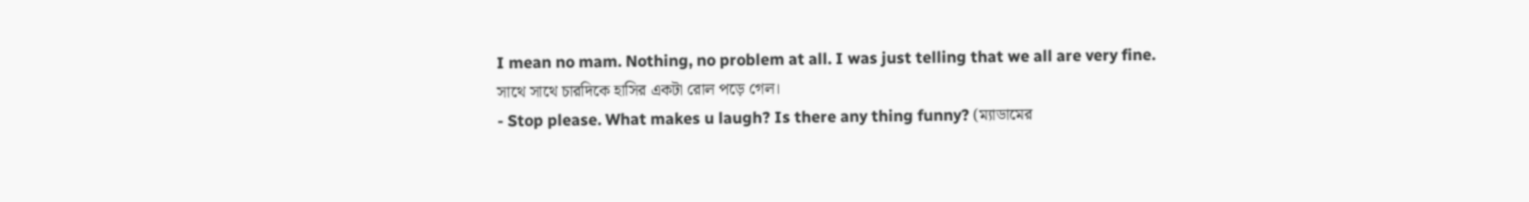I mean no mam. Nothing, no problem at all. I was just telling that we all are very fine.
সাথে সাথে চারদিকে হাসির একটা রোল পড়ে গেল।
- Stop please. What makes u laugh? Is there any thing funny? (ম্যাডামের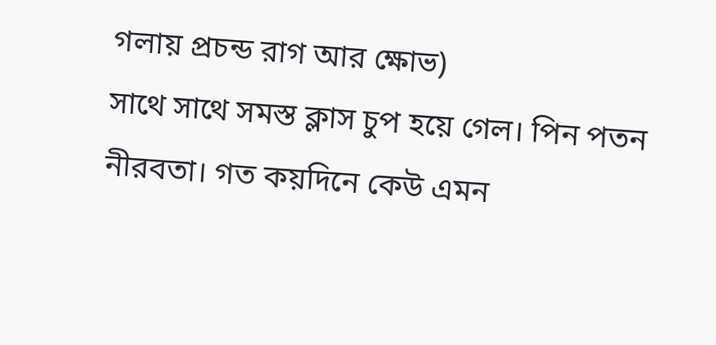গলায় প্রচন্ড রাগ আর ক্ষোভ)
সাথে সাথে সমস্ত ক্লাস চুপ হয়ে গেল। পিন পতন নীরবতা। গত কয়দিনে কেউ এমন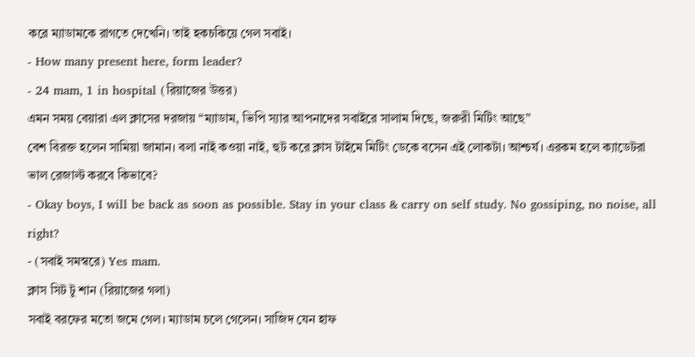করে ম্যাডামকে রাগতে দেখেনি। তাই হকচকিয়ে গেল সবাই।
- How many present here, form leader?
- 24 mam, 1 in hospital (রিয়াজের উত্তর)
এমন সময় বেয়ারা এল ক্লাসের দরজায় “ম্যাডাম, ভিপি স্যার আপনাদের সবাইরে সালাম দিছে, জরুরী মিটিং আছে”
বেশ বিরক্ত হলেন সামিয়া জামান। বলা নাই কওয়া নাই, হুট করে ক্লাস টাইমে মিটিং ডেকে বসেন এই লোকটা। আশ্চর্য। এরকম হলে ক্যাডেটরা ভাল রেজাল্ট করবে কিভাবে?
- Okay boys, I will be back as soon as possible. Stay in your class & carry on self study. No gossiping, no noise, all right?
- (সবাই সমস্বরে) Yes mam.
ক্লাস সিট টু শান (রিয়াজের গলা)
সবাই বরফের মতো জমে গেল। ম্যাডাম চলে গেলেন। সাজিদ যেন হাফ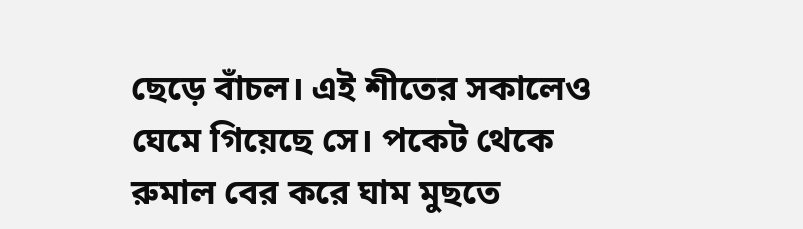ছেড়ে বাঁচল। এই শীতের সকালেও ঘেমে গিয়েছে সে। পকেট থেকে রুমাল বের করে ঘাম মুছতে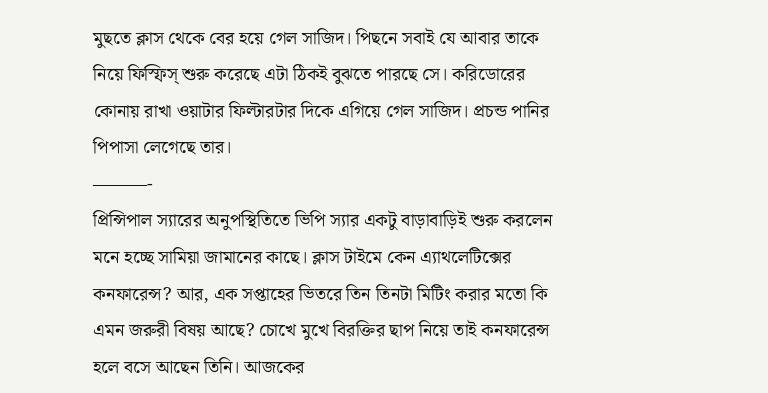মুছতে ক্লাস থেকে বের হয়ে গেল সাজিদ। পিছনে সবাই যে আবার তাকে নিয়ে ফিস্ফিস্ শুরু করেছে এটা ঠিকই বুঝতে পারছে সে। করিডোরের কোনায় রাখা ওয়াটার ফিল্টারটার দিকে এগিয়ে গেল সাজিদ। প্রচন্ড পানির পিপাসা লেগেছে তার।
———-
প্রিন্সিপাল স্যারের অনুপস্থিতিতে ভিপি স্যার একটু বাড়াবাড়িই শুরু করলেন মনে হচ্ছে সামিয়া জামানের কাছে। ক্লাস টাইমে কেন এ্যাথলেটিক্সের কনফারেন্স? আর, এক সপ্তাহের ভিতরে তিন তিনটা মিটিং করার মতো কি এমন জরুরী বিষয় আছে? চোখে মুখে বিরক্তির ছাপ নিয়ে তাই কনফারেন্স হলে বসে আছেন তিনি। আজকের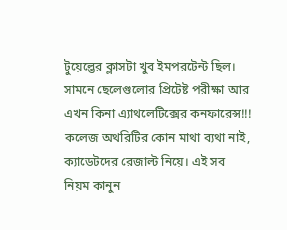টুয়েল্ভের ক্লাসটা খুব ইমপরটেন্ট ছিল। সামনে ছেলেগুলোর প্রিটেষ্ট পরীক্ষা আর এখন কিনা এ্যাথলেটিক্সের কনফারেন্স!!! কলেজ অথরিটির কোন মাথা ব্যথা নাই, ক্যাডেটদের রেজাল্ট নিয়ে। এই সব নিয়ম কানুন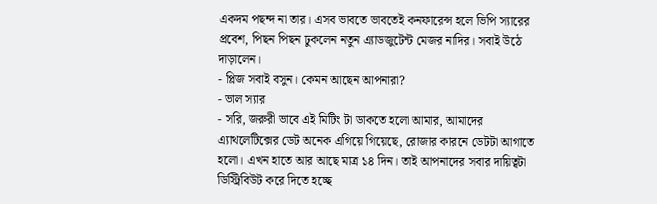একদম পছন্দ না তার। এসব ভাবতে ভাবতেই কনফারেন্স হলে ভিপি স্যারের প্রবেশ, পিছন পিছন ঢুকলেন নতুন এ্যাডজুটেন্ট মেজর নাদির। সবাই উঠে দাড়ালেন।
- প্লিজ সবাই বসুন। কেমন আছেন আপনারা?
- ভাল স্যার
- সরি, জরুরী ভাবে এই মিটিং টা ডাকতে হলো আমার, আমাদের এ্যাথলেটিক্সের ডেট অনেক এগিয়ে গিয়েছে, রোজার কারনে ডেটটা আগাতে হলো। এখন হাতে আর আছে মাত্র ১৪ দিন। তাই আপনাদের সবার দায়িত্বটা ডিস্ট্রিবিউট করে দিতে হচ্ছে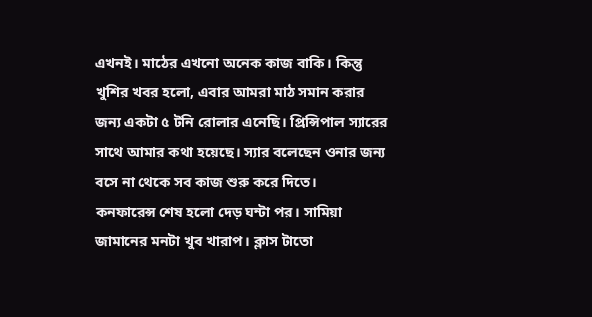এখনই। মাঠের এখনো অনেক কাজ বাকি। কিন্তু খুশির খবর হলো, এবার আমরা মাঠ সমান করার জন্য একটা ৫ টনি রোলার এনেছি। প্রিন্সিপাল স্যারের সাথে আমার কথা হয়েছে। স্যার বলেছেন ওনার জন্য বসে না থেকে সব কাজ শুরু করে দিতে।
কনফারেন্স শেষ হলো দেড় ঘন্টা পর। সামিয়া জামানের মনটা খুব খারাপ। ক্লাস টাতো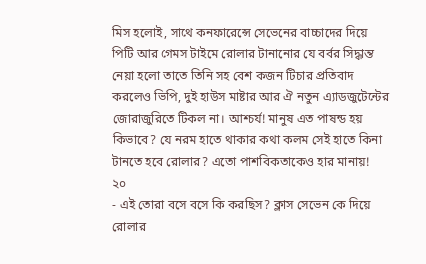মিস হলোই, সাথে কনফারেন্সে সেভেনের বাচ্চাদের দিয়ে পিটি আর গেমস টাইমে রোলার টানানোর যে বর্বর সিদ্ধান্ত নেয়া হলো তাতে তিনি সহ বেশ কজন টিচার প্রতিবাদ করলেও ভিপি, দুই হাউস মাষ্টার আর ঐ নতুন এ্যাডজুটেন্টের জোরাজুরিতে টিকল না। আশ্চর্য! মানুষ এত পাষন্ড হয় কিভাবে? যে নরম হাতে থাকার কথা কলম সেই হাতে কিনা টানতে হবে রোলার? এতো পাশবিকতাকেও হার মানায়!
২০
- এই তোরা বসে বসে কি করছিস? ক্লাস সেভেন কে দিয়ে রোলার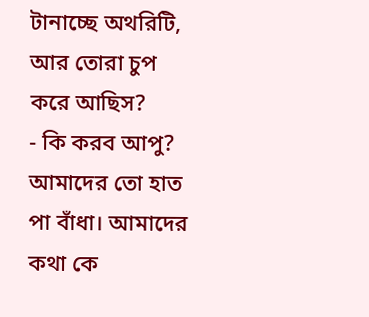টানাচ্ছে অথরিটি, আর তোরা চুপ করে আছিস?
- কি করব আপু? আমাদের তো হাত পা বাঁধা। আমাদের কথা কে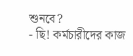শুনবে?
- ছি! কর্মচারীদের কাজ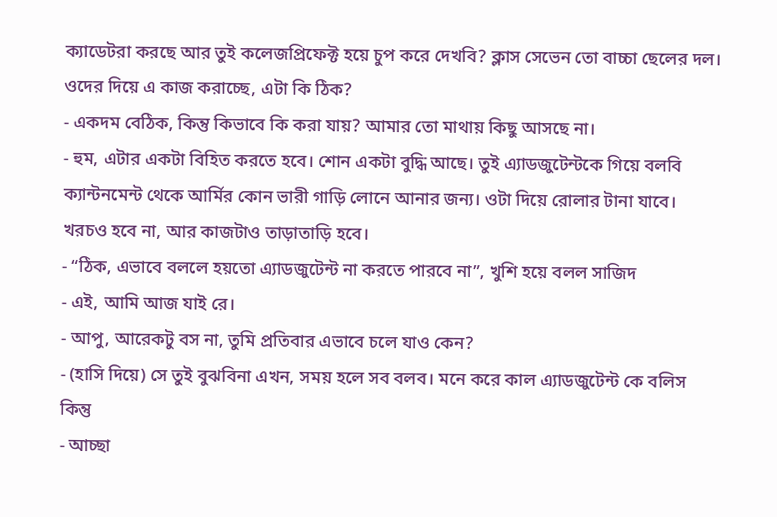ক্যাডেটরা করছে আর তুই কলেজপ্রিফেক্ট হয়ে চুপ করে দেখবি? ক্লাস সেভেন তো বাচ্চা ছেলের দল। ওদের দিয়ে এ কাজ করাচ্ছে, এটা কি ঠিক?
- একদম বেঠিক, কিন্তু কিভাবে কি করা যায়? আমার তো মাথায় কিছু আসছে না।
- হুম, এটার একটা বিহিত করতে হবে। শোন একটা বুদ্ধি আছে। তুই এ্যাডজুটেন্টকে গিয়ে বলবি ক্যান্টনমেন্ট থেকে আর্মির কোন ভারী গাড়ি লোনে আনার জন্য। ওটা দিয়ে রোলার টানা যাবে। খরচও হবে না, আর কাজটাও তাড়াতাড়ি হবে।
- “ঠিক, এভাবে বললে হয়তো এ্যাডজুটেন্ট না করতে পারবে না”, খুশি হয়ে বলল সাজিদ
- এই, আমি আজ যাই রে।
- আপু, আরেকটু বস না, তুমি প্রতিবার এভাবে চলে যাও কেন?
- (হাসি দিয়ে) সে তুই বুঝবিনা এখন, সময় হলে সব বলব। মনে করে কাল এ্যাডজুটেন্ট কে বলিস কিন্তু
- আচ্ছা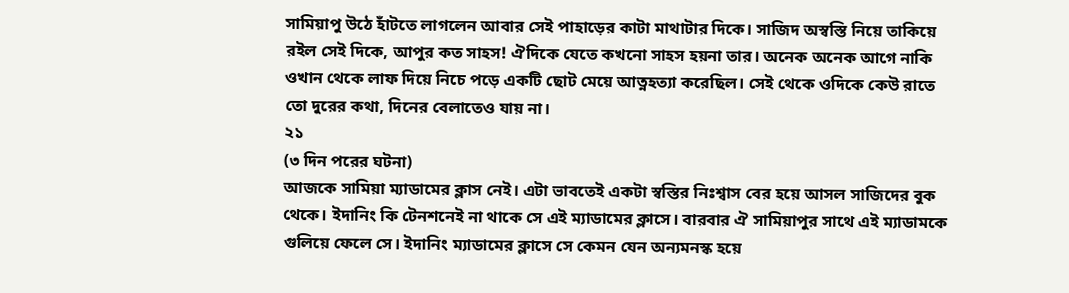সামিয়াপু উঠে হাঁটতে লাগলেন আবার সেই পাহাড়ের কাটা মাথাটার দিকে। সাজিদ অস্বস্তি নিয়ে তাকিয়ে রইল সেই দিকে, আপুর কত সাহস! ঐদিকে যেতে কখনো সাহস হয়না তার। অনেক অনেক আগে নাকি ওখান থেকে লাফ দিয়ে নিচে পড়ে একটি ছোট মেয়ে আত্নহত্যা করেছিল। সেই থেকে ওদিকে কেউ রাতে তো দুরের কথা, দিনের বেলাতেও যায় না।
২১
(৩ দিন পরের ঘটনা)
আজকে সামিয়া ম্যাডামের ক্লাস নেই। এটা ভাবতেই একটা স্বস্তির নিঃশ্বাস বের হয়ে আসল সাজিদের বুক থেকে। ইদানিং কি টেনশনেই না থাকে সে এই ম্যাডামের ক্লাসে। বারবার ঐ সামিয়াপুর সাথে এই ম্যাডামকে গুলিয়ে ফেলে সে। ইদানিং ম্যাডামের ক্লাসে সে কেমন যেন অন্যমনস্ক হয়ে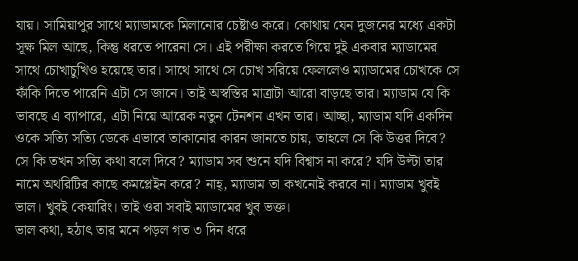যায়। সামিয়াপুর সাথে ম্যাডামকে মিলানোর চেষ্টাও করে। কোথায় যেন দুজনের মধ্যে একটা সূক্ষ মিল আছে, কিন্তু ধরতে পারেনা সে। এই পরীক্ষা করতে গিয়ে দুই একবার ম্যাডামের সাথে চোখাচুখিও হয়েছে তার। সাথে সাথে সে চোখ সরিয়ে ফেললেও ম্যাডামের চোখকে সে ফাঁকি দিতে পারেনি এটা সে জানে। তাই অস্বস্তির মাত্রাটা আরো বাড়ছে তার। ম্যাডাম যে কি ভাবছে এ ব্যাপারে, এটা নিয়ে আরেক নতুন টেনশন এখন তার। আচ্ছা, ম্যাডাম যদি একদিন ওকে সত্যি সত্যি ডেকে এভাবে তাকানোর কারন জানতে চায়, তাহলে সে কি উত্তর দিবে? সে কি তখন সত্যি কথা বলে দিবে? ম্যাডাম সব শুনে যদি বিশ্বাস না করে? যদি উল্টা তার নামে অথরিটির কাছে কমপ্লেইন করে? নাহ্, ম্যাডাম তা কখনোই করবে না। ম্যাডাম খুবই ভাল। খুবই কেয়ারিং। তাই ওরা সবাই ম্যাডামের খুব ভক্ত।
ভাল কথা, হঠাৎ তার মনে পড়ল গত ৩ দিন ধরে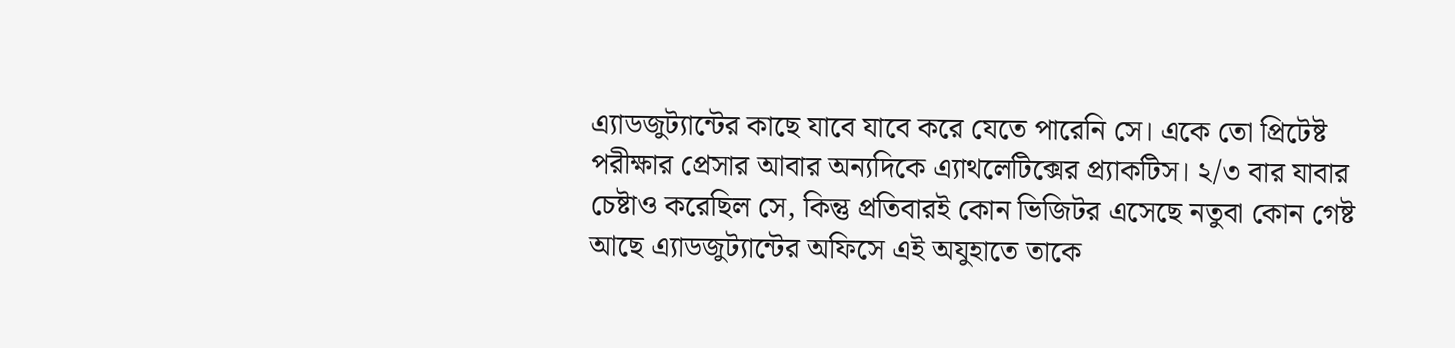এ্যাডজুট্যান্টের কাছে যাবে যাবে করে যেতে পারেনি সে। একে তো প্রিটেষ্ট পরীক্ষার প্রেসার আবার অন্যদিকে এ্যাথলেটিক্সের প্র্যাকটিস। ২/৩ বার যাবার চেষ্টাও করেছিল সে, কিন্তু প্রতিবারই কোন ভিজিটর এসেছে নতুবা কোন গেষ্ট আছে এ্যাডজুট্যান্টের অফিসে এই অযুহাতে তাকে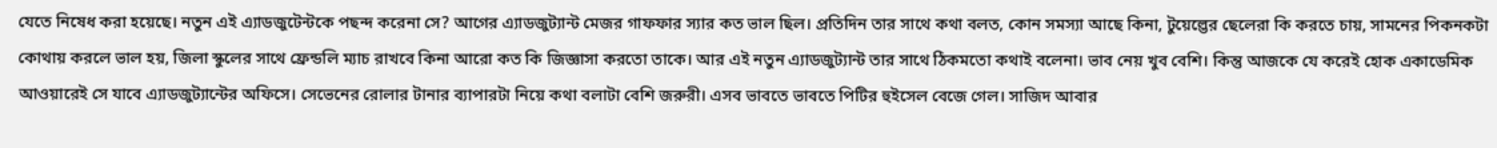যেতে নিষেধ করা হয়েছে। নতুন এই এ্যাডজুটেন্টকে পছন্দ করেনা সে? আগের এ্যাডজুট্যান্ট মেজর গাফফার স্যার কত ভাল ছিল। প্রতিদিন তার সাথে কথা বলত, কোন সমস্যা আছে কিনা, টুয়েল্ভের ছেলেরা কি করতে চায়, সামনের পিকনকটা কোথায় করলে ভাল হয়, জিলা স্কুলের সাথে ফ্রেন্ডলি ম্যাচ রাখবে কিনা আরো কত কি জিজ্ঞাসা করতো তাকে। আর এই নতুন এ্যাডজুট্যান্ট তার সাথে ঠিকমতো কথাই বলেনা। ভাব নেয় খুব বেশি। কিন্তু আজকে যে করেই হোক একাডেমিক আওয়ারেই সে যাবে এ্যাডজুট্যান্টের অফিসে। সেভেনের রোলার টানার ব্যাপারটা নিয়ে কথা বলাটা বেশি জরুরী। এসব ভাবতে ভাবতে পিটির হুইসেল বেজে গেল। সাজিদ আবার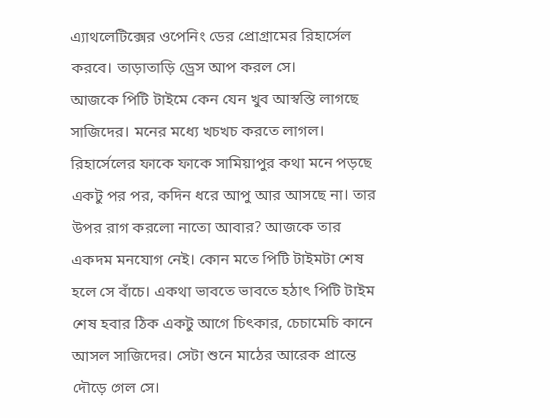এ্যাথলেটিক্সের ওপেনিং ডের প্রোগ্রামের রিহার্সেল করবে। তাড়াতাড়ি ড্রেস আপ করল সে।
আজকে পিটি টাইমে কেন যেন খুব আস্বস্তি লাগছে সাজিদের। মনের মধ্যে খচখচ করতে লাগল। রিহার্সেলের ফাকে ফাকে সামিয়াপুর কথা মনে পড়ছে একটু পর পর, কদিন ধরে আপু আর আসছে না। তার উপর রাগ করলো নাতো আবার? আজকে তার একদম মনযোগ নেই। কোন মতে পিটি টাইমটা শেষ হলে সে বাঁচে। একথা ভাবতে ভাবতে হঠাৎ পিটি টাইম শেষ হবার ঠিক একটু আগে চিৎকার, চেচামেচি কানে আসল সাজিদের। সেটা শুনে মাঠের আরেক প্রান্তে দৌড়ে গেল সে।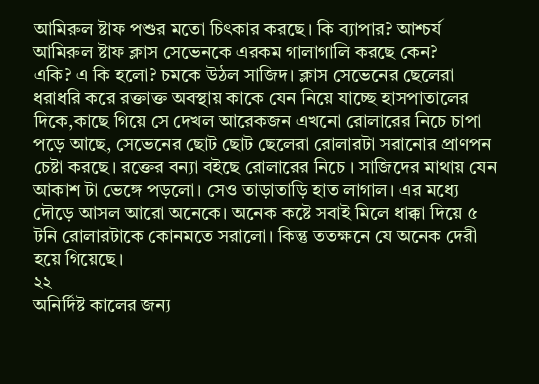আমিরুল ষ্টাফ পশুর মতো চিৎকার করছে। কি ব্যাপার? আশ্চর্য আমিরুল ষ্টাফ ক্লাস সেভেনকে এরকম গালাগালি করছে কেন?
একি? এ কি হলো? চমকে উঠল সাজিদ। ক্লাস সেভেনের ছেলেরা ধরাধরি করে রক্তাক্ত অবস্থায় কাকে যেন নিয়ে যাচ্ছে হাসপাতালের দিকে,কাছে গিয়ে সে দেখল আরেকজন এখনো রোলারের নিচে চাপা পড়ে আছে, সেভেনের ছোট ছোট ছেলেরা রোলারটা সরানোর প্রাণপন চেষ্টা করছে। রক্তের বন্যা বইছে রোলারের নিচে । সাজিদের মাথায় যেন আকাশ টা ভেঙ্গে পড়লো। সেও তাড়াতাড়ি হাত লাগাল। এর মধ্যে দৌড়ে আসল আরো অনেকে। অনেক কষ্টে সবাই মিলে ধাক্কা দিয়ে ৫ টনি রোলারটাকে কোনমতে সরালো। কিন্তু ততক্ষনে যে অনেক দেরী হয়ে গিয়েছে।
২২
অনির্দিষ্ট কালের জন্য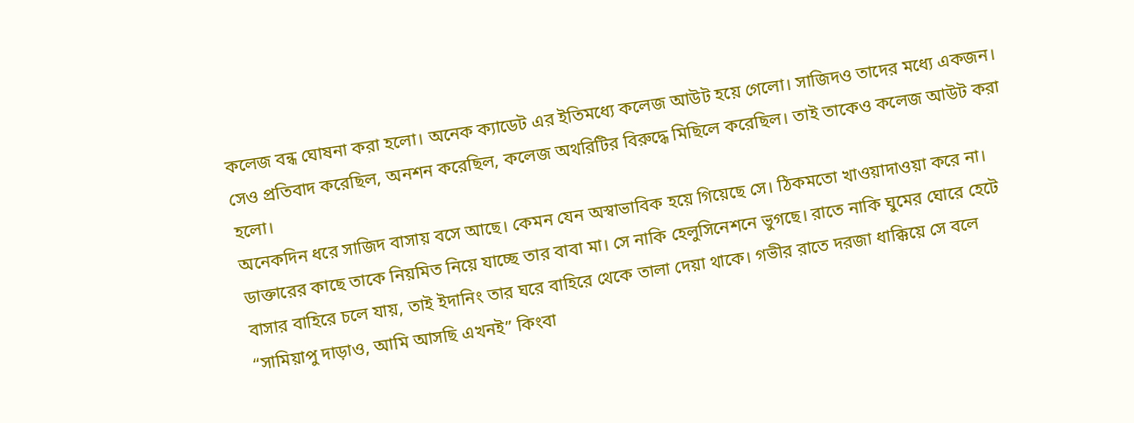কলেজ বন্ধ ঘোষনা করা হলো। অনেক ক্যাডেট এর ইতিমধ্যে কলেজ আউট হয়ে গেলো। সাজিদও তাদের মধ্যে একজন। সেও প্রতিবাদ করেছিল, অনশন করেছিল, কলেজ অথরিটির বিরুদ্ধে মিছিলে করেছিল। তাই তাকেও কলেজ আউট করা হলো।
অনেকদিন ধরে সাজিদ বাসায় বসে আছে। কেমন যেন অস্বাভাবিক হয়ে গিয়েছে সে। ঠিকমতো খাওয়াদাওয়া করে না। ডাক্তারের কাছে তাকে নিয়মিত নিয়ে যাচ্ছে তার বাবা মা। সে নাকি হেলুসিনেশনে ভুগছে। রাতে নাকি ঘুমের ঘোরে হেটে বাসার বাহিরে চলে যায়, তাই ইদানিং তার ঘরে বাহিরে থেকে তালা দেয়া থাকে। গভীর রাতে দরজা ধাক্কিয়ে সে বলে “সামিয়াপু দাড়াও, আমি আসছি এখনই” কিংবা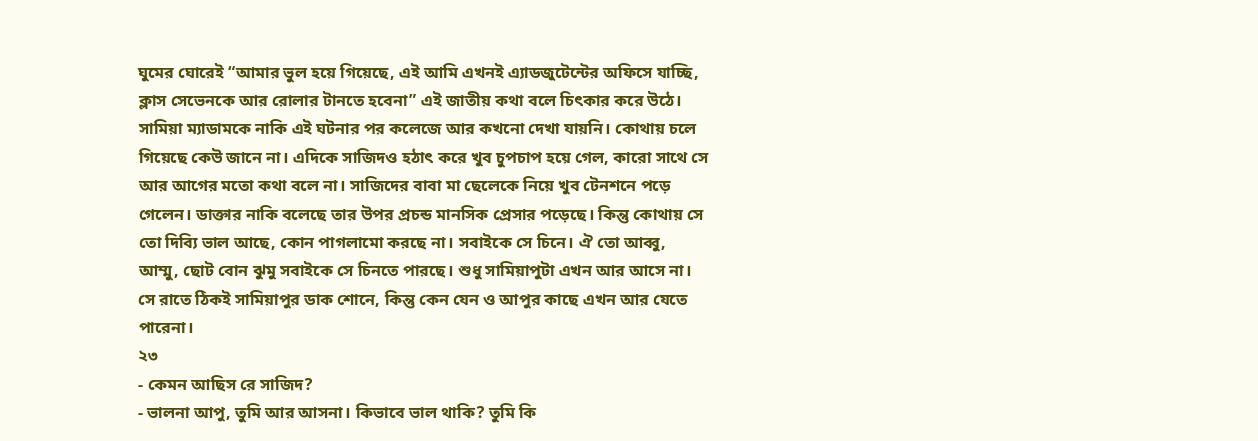ঘুমের ঘোরেই “আমার ভুল হয়ে গিয়েছে, এই আমি এখনই এ্যাডজুটেন্টের অফিসে যাচ্ছি, ক্লাস সেভেনকে আর রোলার টানতে হবেনা” এই জাতীয় কথা বলে চিৎকার করে উঠে।
সামিয়া ম্যাডামকে নাকি এই ঘটনার পর কলেজে আর কখনো দেখা যায়নি। কোথায় চলে গিয়েছে কেউ জানে না। এদিকে সাজিদও হঠাৎ করে খুব চুপচাপ হয়ে গেল, কারো সাথে সে আর আগের মতো কথা বলে না। সাজিদের বাবা মা ছেলেকে নিয়ে খুব টেনশনে পড়ে গেলেন। ডাক্তার নাকি বলেছে তার উপর প্রচন্ড মানসিক প্রেসার পড়েছে। কিন্তু কোথায় সে তো দিব্যি ভাল আছে, কোন পাগলামো করছে না। সবাইকে সে চিনে। ঐ তো আব্বু, আম্মু, ছোট বোন ঝুমু সবাইকে সে চিনতে পারছে। শুধু সামিয়াপুটা এখন আর আসে না। সে রাতে ঠিকই সামিয়াপুর ডাক শোনে, কিন্তু কেন যেন ও আপুর কাছে এখন আর যেতে পারেনা।
২৩
- কেমন আছিস রে সাজিদ?
- ভালনা আপু, তুমি আর আসনা। কিভাবে ভাল থাকি? তুমি কি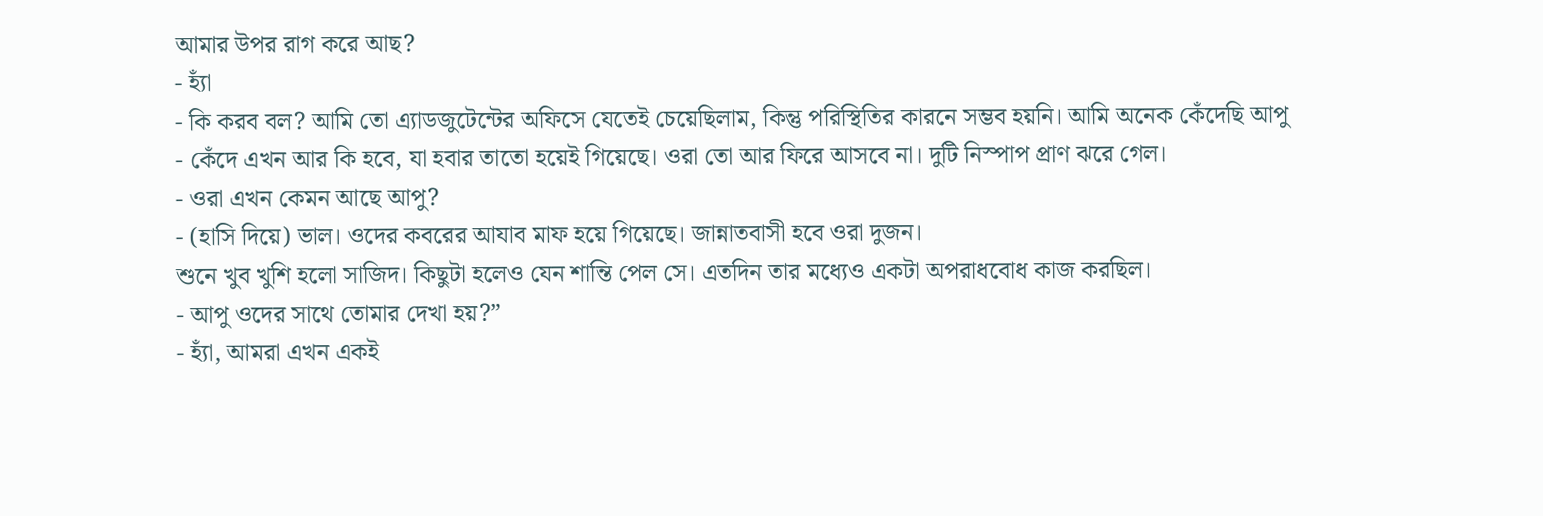আমার উপর রাগ করে আছ?
- হ্যাঁ
- কি করব বল? আমি তো এ্যাডজুটেন্টের অফিসে যেতেই চেয়েছিলাম, কিন্তু পরিস্থিতির কারনে সম্ভব হয়নি। আমি অনেক কেঁদেছি আপু
- কেঁদে এখন আর কি হবে, যা হবার তাতো হয়েই গিয়েছে। ওরা তো আর ফিরে আসবে না। দুটি নিস্পাপ প্রাণ ঝরে গেল।
- ওরা এখন কেমন আছে আপু?
- (হাসি দিয়ে) ভাল। ওদের কবরের আযাব মাফ হয়ে গিয়েছে। জান্নাতবাসী হবে ওরা দুজন।
শুনে খুব খুশি হলো সাজিদ। কিছুটা হলেও যেন শান্তি পেল সে। এতদিন তার মধ্যেও একটা অপরাধবোধ কাজ করছিল।
- আপু ওদের সাথে তোমার দেখা হয়?”
- হ্যাঁ, আমরা এখন একই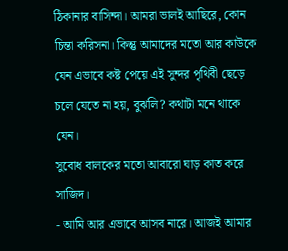ঠিকানার বাসিন্দা। আমরা ভালই আছিরে, কোন চিন্তা করিসনা। কিন্তু আমাদের মতো আর কাউকে যেন এভাবে কষ্ট পেয়ে এই সুন্দর পৃথিবী ছেড়ে চলে যেতে না হয়, বুঝলি? কথাটা মনে থাকে যেন।
সুবোধ বালকের মতো আবারো ঘাড় কাত করে সাজিদ।
- আমি আর এভাবে আসব নারে। আজই আমার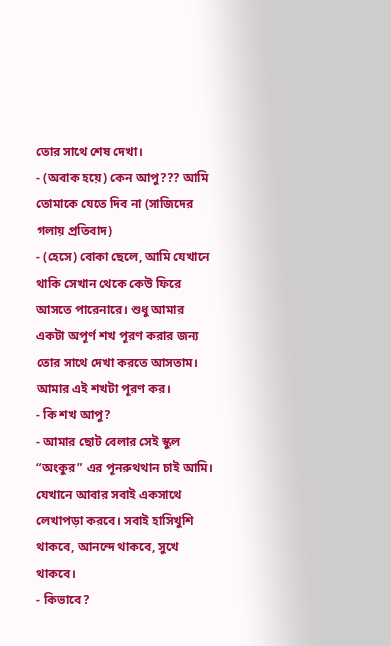তোর সাথে শেষ দেখা।
- (অবাক হয়ে) কেন আপু??? আমি তোমাকে যেতে দিব না (সাজিদের গলায় প্রতিবাদ)
- (হেসে) বোকা ছেলে, আমি যেখানে থাকি সেখান থেকে কেউ ফিরে আসতে পারেনারে। শুধু আমার একটা অপূর্ণ শখ পূরণ করার জন্য তোর সাথে দেখা করতে আসতাম। আমার এই শখটা পূরণ কর।
- কি শখ আপু?
- আমার ছোট বেলার সেই স্কুল “অংকুর” এর পূনরুথথান চাই আমি। যেখানে আবার সবাই একসাথে লেখাপড়া করবে। সবাই হাসিখুশি থাকবে, আনন্দে থাকবে, সুখে থাকবে।
- কিভাবে?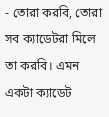- তোরা করবি, তোরা সব ক্যাডেটরা মিলে তা করবি। এমন একটা ক্যাডেট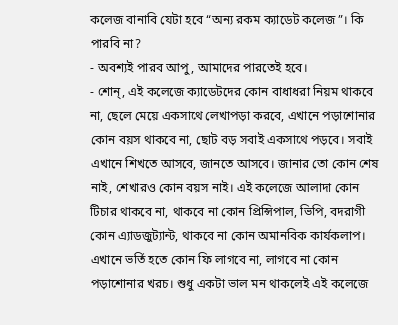কলেজ বানাবি যেটা হবে “অন্য রকম ক্যাডেট কলেজ”। কি পারবি না?
- অবশ্যই পারব আপু, আমাদের পারতেই হবে।
- শোন্, এই কলেজে ক্যাডেটদের কোন বাধাধরা নিয়ম থাকবে না, ছেলে মেয়ে একসাথে লেখাপড়া করবে, এখানে পড়াশোনার কোন বয়স থাকবে না, ছোট বড় সবাই একসাথে পড়বে। সবাই এখানে শিখতে আসবে, জানতে আসবে। জানার তো কোন শেষ নাই, শেখারও কোন বয়স নাই। এই কলেজে আলাদা কোন টিচার থাকবে না, থাকবে না কোন প্রিন্সিপাল, ভিপি, বদরাগী কোন এ্যাডজুট্যান্ট, থাকবে না কোন অমানবিক কার্যকলাপ। এখানে ভর্তি হতে কোন ফি লাগবে না, লাগবে না কোন পড়াশোনার খরচ। শুধু একটা ভাল মন থাকলেই এই কলেজে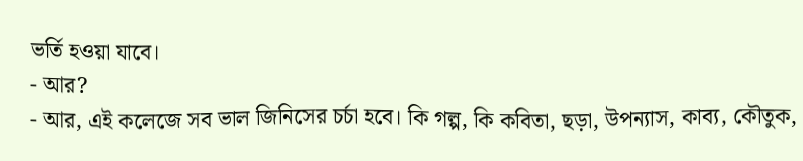ভর্তি হওয়া যাবে।
- আর?
- আর, এই কলেজে সব ভাল জিনিসের চর্চা হবে। কি গল্প, কি কবিতা, ছড়া, উপন্যাস, কাব্য, কৌতুক,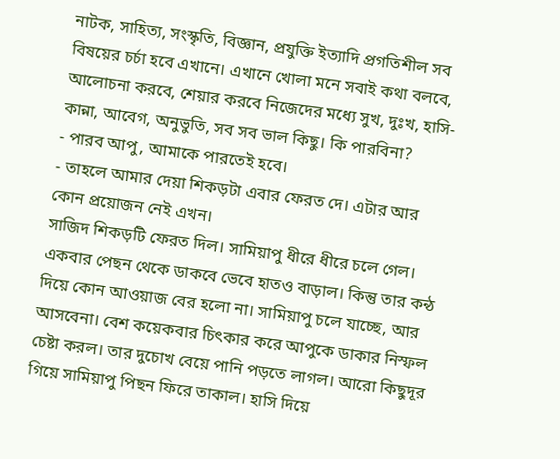নাটক, সাহিত্য, সংস্কৃতি, বিজ্ঞান, প্রযুক্তি ইত্যাদি প্রগতিশীল সব বিষয়ের চর্চা হবে এখানে। এখানে খোলা মনে সবাই কথা বলবে, আলোচনা করবে, শেয়ার করবে নিজেদের মধ্যে সুখ, দুঃখ, হাসি-কান্না, আবেগ, অনুভুতি, সব সব ভাল কিছু। কি পারবিনা?
- পারব আপু, আমাকে পারতেই হবে।
- তাহলে আমার দেয়া শিকড়টা এবার ফেরত দে। এটার আর কোন প্রয়োজন নেই এখন।
সাজিদ শিকড়টি ফেরত দিল। সামিয়াপু ধীরে ধীরে চলে গেল। একবার পেছন থেকে ডাকবে ভেবে হাতও বাড়াল। কিন্তু তার কন্ঠ দিয়ে কোন আওয়াজ বের হলো না। সামিয়াপু চলে যাচ্ছে, আর আসবেনা। বেশ কয়েকবার চিৎকার করে আপুকে ডাকার নিস্ফল চেষ্টা করল। তার দুচোখ বেয়ে পানি পড়তে লাগল। আরো কিছুদূর গিয়ে সামিয়াপু পিছন ফিরে তাকাল। হাসি দিয়ে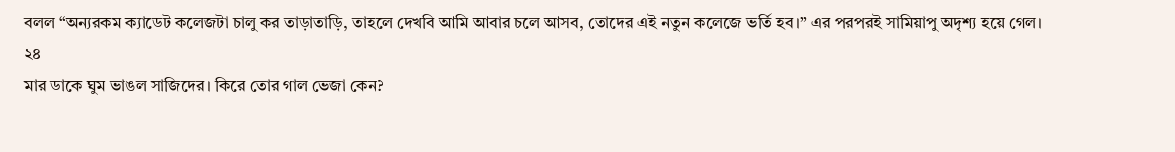বলল “অন্যরকম ক্যাডেট কলেজটা চালু কর তাড়াতাড়ি, তাহলে দেখবি আমি আবার চলে আসব, তোদের এই নতুন কলেজে ভর্তি হব।” এর পরপরই সামিয়াপু অদৃশ্য হয়ে গেল।
২৪
মার ডাকে ঘুম ভাঙল সাজিদের। কিরে তোর গাল ভেজা কেন?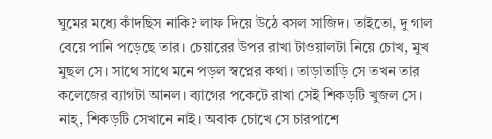ঘুমের মধ্যে কাঁদছিস নাকি? লাফ দিয়ে উঠে বসল সাজিদ। তাইতো, দু গাল বেয়ে পানি পড়েছে তার। চেয়ারের উপর রাখা টাওয়ালটা নিয়ে চোখ, মুখ মুছল সে। সাথে সাথে মনে পড়ল স্বপ্নের কথা। তাড়াতাড়ি সে তখন তার কলেজের ব্যাগটা আনল। ব্যাগের পকেটে রাখা সেই শিকড়টি খুজল সে। নাহ্, শিকড়টি সেখানে নাই। অবাক চোখে সে চারপাশে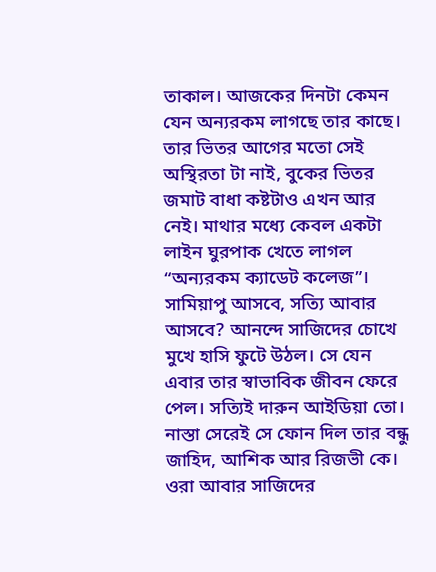তাকাল। আজকের দিনটা কেমন যেন অন্যরকম লাগছে তার কাছে। তার ভিতর আগের মতো সেই অস্থিরতা টা নাই, বুকের ভিতর জমাট বাধা কষ্টটাও এখন আর নেই। মাথার মধ্যে কেবল একটা লাইন ঘুরপাক খেতে লাগল “অন্যরকম ক্যাডেট কলেজ”।
সামিয়াপু আসবে, সত্যি আবার আসবে? আনন্দে সাজিদের চোখে মুখে হাসি ফুটে উঠল। সে যেন এবার তার স্বাভাবিক জীবন ফেরে পেল। সত্যিই দারুন আইডিয়া তো। নাস্তা সেরেই সে ফোন দিল তার বন্ধু জাহিদ, আশিক আর রিজভী কে। ওরা আবার সাজিদের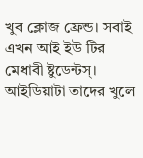খুব ক্লোজ ফ্রেন্ড। সবাই এখন আই ইউ টির মেধাবী ষ্টুডেন্টস্। আইডিয়াটা তাদের খুলে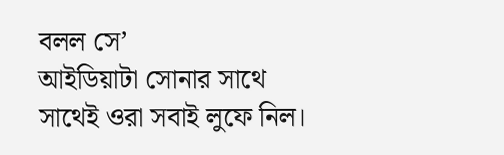বলল সে’
আইডিয়াটা সোনার সাথে সাথেই ওরা সবাই লুফে নিল।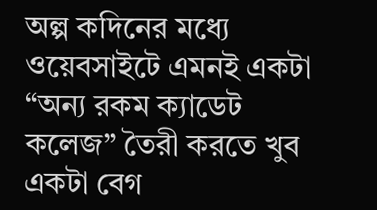অল্প কদিনের মধ্যে ওয়েবসাইটে এমনই একটা “অন্য রকম ক্যাডেট কলেজ” তৈরী করতে খুব একটা বেগ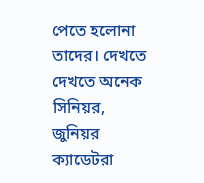পেতে হলোনা তাদের। দেখতে দেখতে অনেক সিনিয়র, জুনিয়র ক্যাডেটরা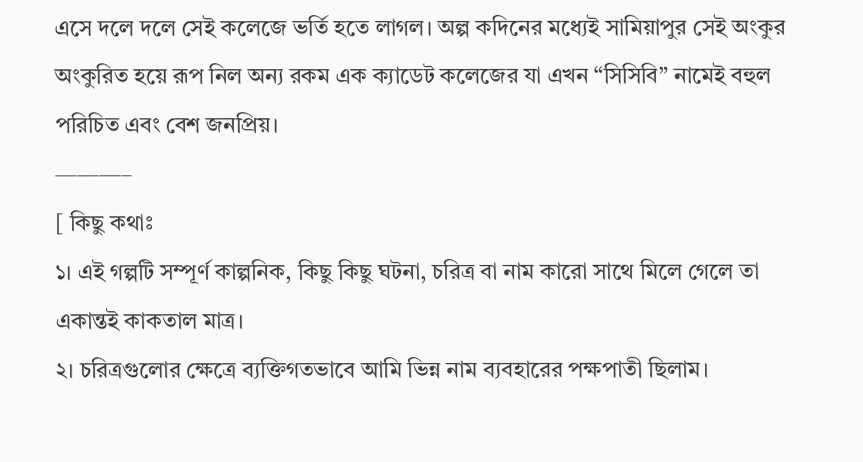এসে দলে দলে সেই কলেজে ভর্তি হতে লাগল। অল্প কদিনের মধ্যেই সামিয়াপুর সেই অংকুর অংকুরিত হয়ে রূপ নিল অন্য রকম এক ক্যাডেট কলেজের যা এখন “সিসিবি” নামেই বহুল পরিচিত এবং বেশ জনপ্রিয়।
———–
[ কিছু কথাঃ
১। এই গল্পটি সম্পূর্ণ কাল্পনিক, কিছু কিছু ঘটনা, চরিত্র বা নাম কারো সাথে মিলে গেলে তা একান্তই কাকতাল মাত্র।
২। চরিত্রগুলোর ক্ষেত্রে ব্যক্তিগতভাবে আমি ভিন্ন নাম ব্যবহারের পক্ষপাতী ছিলাম।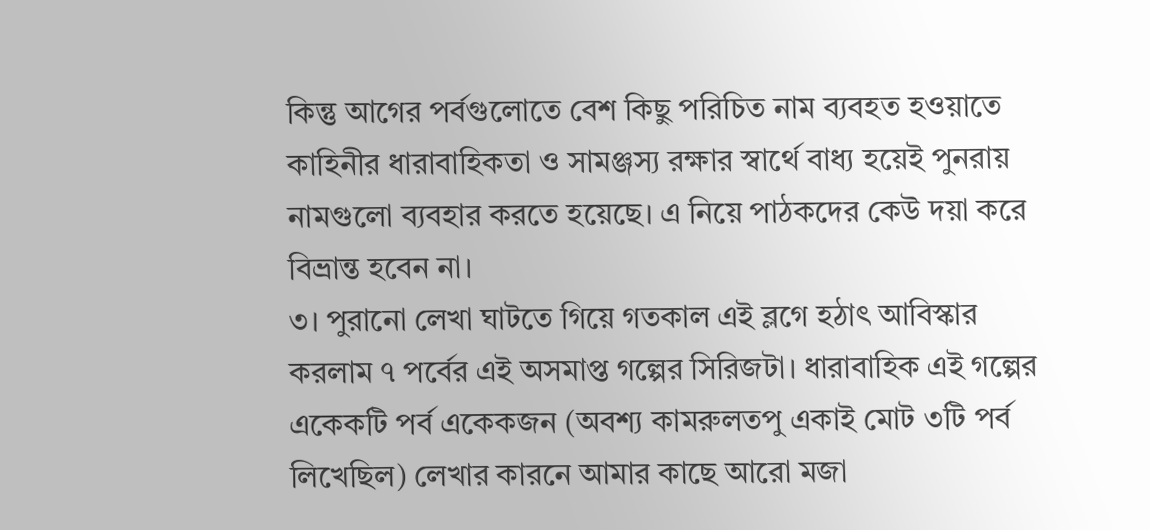কিন্তু আগের পর্বগুলোতে বেশ কিছু পরিচিত নাম ব্যবহত হওয়াতে কাহিনীর ধারাবাহিকতা ও সামঞ্জস্য রক্ষার স্বার্থে বাধ্য হয়েই পুনরায় নামগুলো ব্যবহার করতে হয়েছে। এ নিয়ে পাঠকদের কেউ দয়া করে বিভ্রান্ত হবেন না।
৩। পুরানো লেখা ঘাটতে গিয়ে গতকাল এই ব্লগে হঠাৎ আবিস্কার করলাম ৭ পর্বের এই অসমাপ্ত গল্পের সিরিজটা। ধারাবাহিক এই গল্পের একেকটি পর্ব একেকজন (অবশ্য কামরুলতপু একাই মোট ৩টি পর্ব লিখেছিল) লেখার কারনে আমার কাছে আরো মজা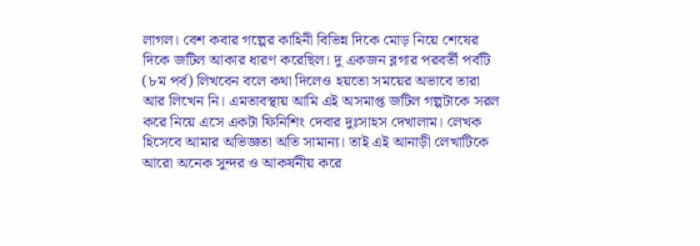লাগল। বেশ কবার গল্পের কাহিনী বিভিন্ন দিকে মোড় নিয়ে শেষের দিকে জটিল আকার ধারণ করেছিল। দু একজন ব্লগার পরবর্তী পর্বটি (৮ম পর্ব) লিখবেন বলে কথা দিলেও হয়তো সময়ের অভাবে তারা আর লিখেন নি। এমতাবস্থায় আমি এই অসমাপ্ত জটিল গল্পটাকে সরল করে নিয়ে এসে একটা ফিনিশিং দেবার দুঃসাহস দেখালাম। লেখক হিসেবে আমার অভিজ্ঞতা অতি সামান্য। তাই এই আনাড়ী লেখাটিকে আরো অনেক সুন্দর ও আকর্ষনীয় করে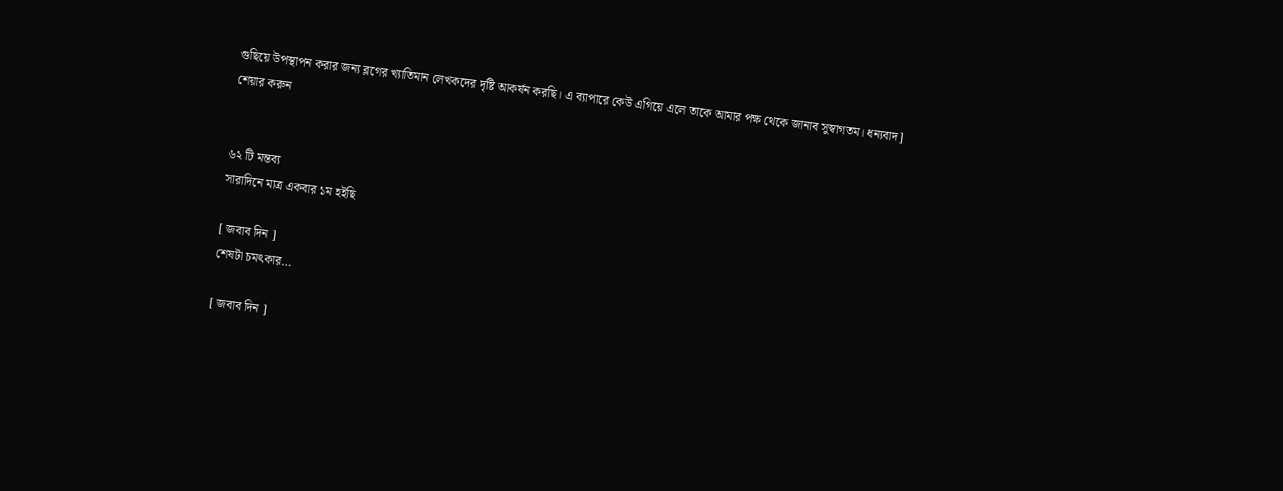গুছিয়ে উপস্থাপন করার জন্য ব্লগের খ্যাতিমান লেখকদের দৃষ্টি আকর্ষন করছি। এ ব্যাপারে কেউ এগিয়ে এলে তাকে আমার পক্ষ থেকে জানাব সুস্বাগতম। ধন্যবাদ]
শেয়ার করুন


৬২ টি মন্তব্য
সারাদিনে মাত্র একবার ১ম হইছি

[ জবাব দিন ]
শেষটা চমৎকার…

[ জবাব দিন ]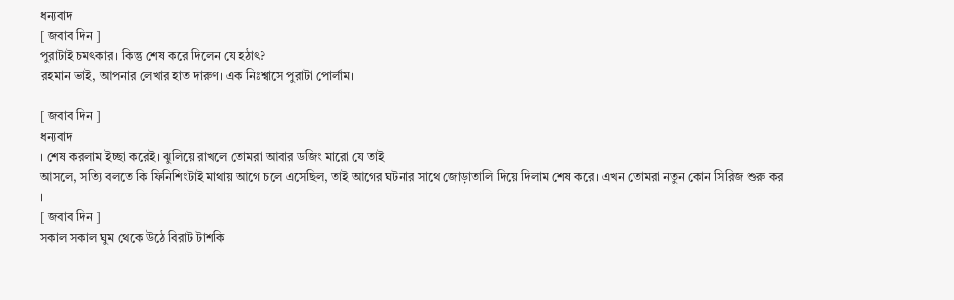ধন্যবাদ
[ জবাব দিন ]
পুরাটাই চমৎকার। কিন্তু শেষ করে দিলেন যে হঠাৎ?
রহমান ভাই, আপনার লেখার হাত দারুণ। এক নিঃশ্বাসে পুরাটা পোর্লাম।

[ জবাব দিন ]
ধন্যবাদ
। শেষ করলাম ইচ্ছা করেই। ঝুলিয়ে রাখলে তোমরা আবার ডজিং মারো যে তাই
আসলে, সত্যি বলতে কি ফিনিশিংটাই মাথায় আগে চলে এসেছিল, তাই আগের ঘটনার সাথে জোড়াতালি দিয়ে দিলাম শেষ করে। এখন তোমরা নতুন কোন সিরিজ শুরু কর
।
[ জবাব দিন ]
সকাল সকাল ঘুম থেকে উঠে বিরাট টাশকি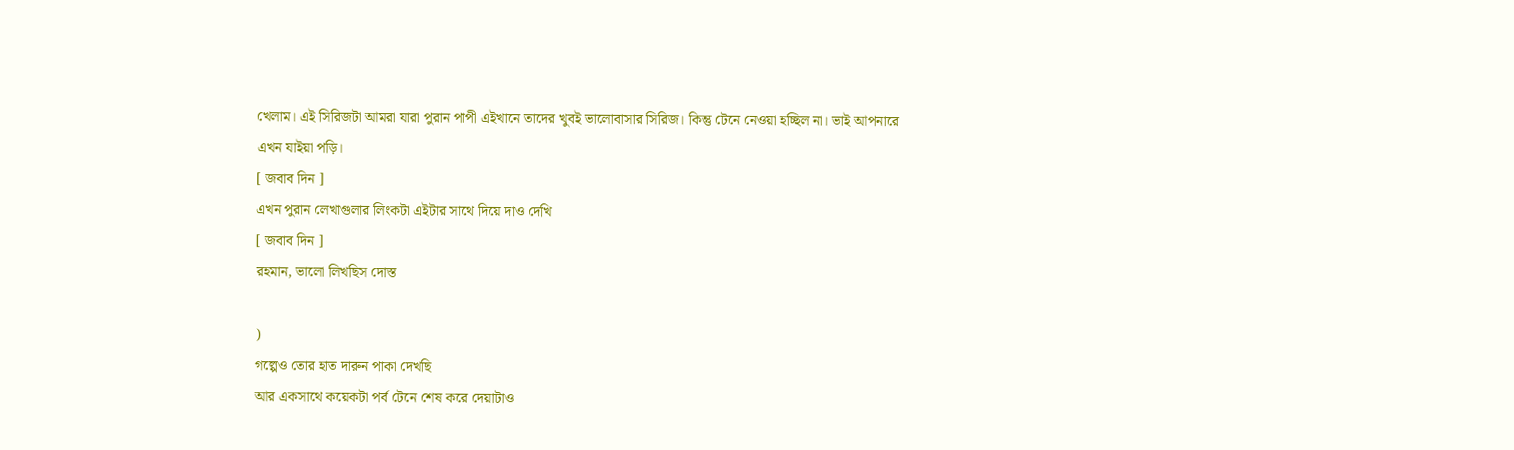খেলাম। এই সিরিজটা আমরা যারা পুরান পাপী এইখানে তাদের খুবই ভালোবাসার সিরিজ। কিন্তু টেনে নেওয়া হচ্ছিল না। ভাই আপনারে
এখন যাইয়া পড়ি।
[ জবাব দিন ]
এখন পুরান লেখাগুলার লিংকটা এইটার সাথে দিয়ে দাও দেখি
[ জবাব দিন ]
রহমান, ভালো লিখছিস দোস্ত

)
গল্পেও তোর হাত দারুন পাকা দেখছি
আর একসাথে কয়েকটা পর্ব টেনে শেষ করে দেয়াটাও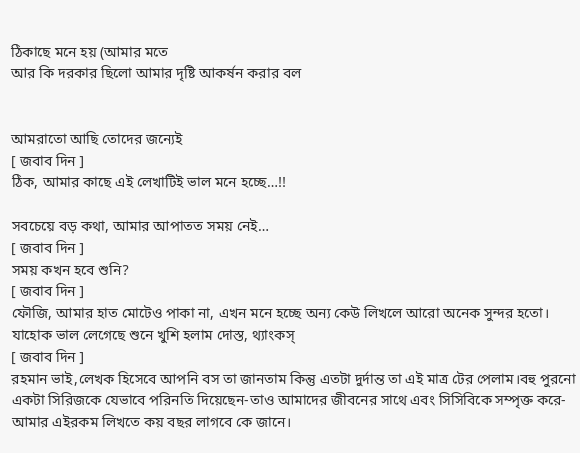ঠিকাছে মনে হয় (আমার মতে
আর কি দরকার ছিলো আমার দৃষ্টি আকর্ষন করার বল


আমরাতো আছি তোদের জন্যেই
[ জবাব দিন ]
ঠিক, আমার কাছে এই লেখাটিই ভাল মনে হচ্ছে…!!

সবচেয়ে বড় কথা, আমার আপাতত সময় নেই…
[ জবাব দিন ]
সময় কখন হবে শুনি?
[ জবাব দিন ]
ফৌজি, আমার হাত মোটেও পাকা না, এখন মনে হচ্ছে অন্য কেউ লিখলে আরো অনেক সুন্দর হতো। যাহোক ভাল লেগেছে শুনে খুশি হলাম দোস্ত, থ্যাংকস্
[ জবাব দিন ]
রহমান ভাই,লেখক হিসেবে আপনি বস তা জানতাম কিন্তু এতটা দুর্দান্ত তা এই মাত্র টের পেলাম।বহু পুরনো একটা সিরিজকে যেভাবে পরিনতি দিয়েছেন-তাও আমাদের জীবনের সাথে এবং সিসিবিকে সম্পৃক্ত করে-আমার এইরকম লিখতে কয় বছর লাগবে কে জানে।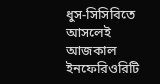ধুস-সিসিবিতে আসলেই আজকাল ইনফেরিওরিটি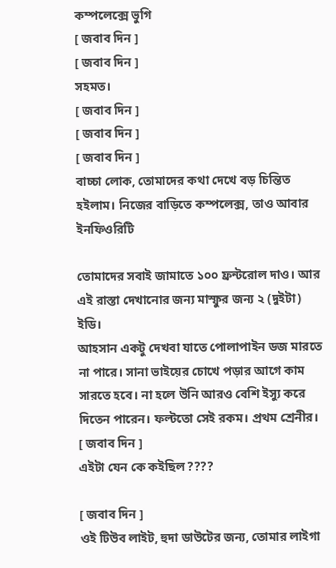কম্পলেক্সে ভুগি
[ জবাব দিন ]
[ জবাব দিন ]
সহমত।
[ জবাব দিন ]
[ জবাব দিন ]
[ জবাব দিন ]
বাচ্চা লোক, তোমাদের কথা দেখে বড় চিন্তিত হইলাম। নিজের বাড়িতে কম্পলেক্স, তাও আবার ইনফিওরিটি

তোমাদের সবাই জামাতে ১০০ ফ্রন্টরোল দাও। আর এই রাস্তা দেখানোর জন্য মাস্ফুর জন্য ২ (দুইটা) ইডি।
আহসান একটু দেখবা যাতে পোলাপাইন ডজ মারতে না পারে। সানা ভাইয়ের চোখে পড়ার আগে কাম সারতে হবে। না হলে উনি আরও বেশি ইস্যু করে দিতেন পারেন। ফল্টতো সেই রকম। প্রথম শ্রেনীর।
[ জবাব দিন ]
এইটা যেন কে কইছিল????

[ জবাব দিন ]
ওই টিউব লাইট, হুদা ডাউটের জন্য, তোমার লাইগা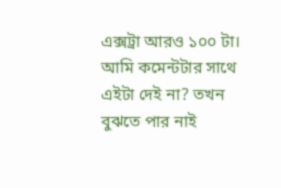এক্সট্রা আরও ১০০ টা। আমি কমেন্টটার সাথে
এইটা দেই না? তখন বুঝতে পার নাই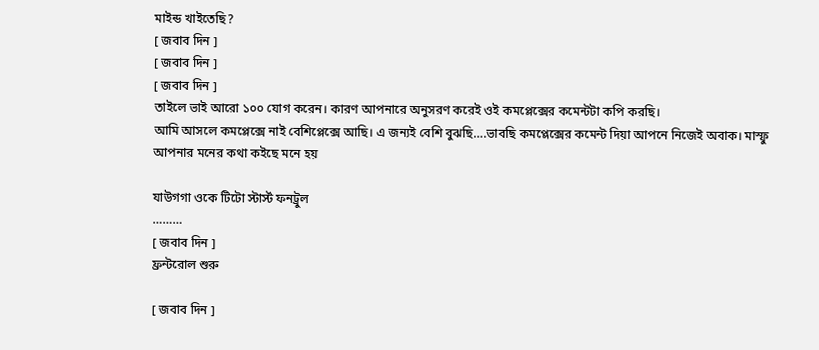মাইন্ড খাইতেছি?
[ জবাব দিন ]
[ জবাব দিন ]
[ জবাব দিন ]
তাইলে ভাই আরো ১০০ যোগ করেন। কারণ আপনারে অনুসরণ করেই ওই কমপ্লেক্সের কমেন্টটা কপি করছি।
আমি আসলে কমপ্লেক্সে নাই বেশিপ্লেক্সে আছি। এ জন্যই বেশি বুঝছি….ভাবছি কমপ্লেক্সের কমেন্ট দিয়া আপনে নিজেই অবাক। মাস্ফু আপনার মনের কথা কইছে মনে হয়

যাউগগা ওকে টিটো স্টার্স্ট ফনট্রুল
………
[ জবাব দিন ]
ফ্রন্টরোল শুরু

[ জবাব দিন ]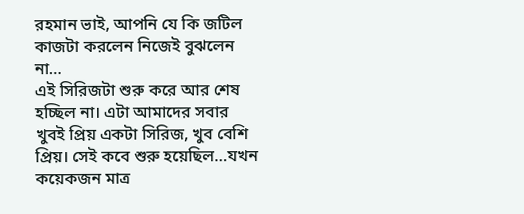রহমান ভাই, আপনি যে কি জটিল কাজটা করলেন নিজেই বুঝলেন না…
এই সিরিজটা শুরু করে আর শেষ হচ্ছিল না। এটা আমাদের সবার খুবই প্রিয় একটা সিরিজ, খুব বেশি প্রিয়। সেই কবে শুরু হয়েছিল…যখন কয়েকজন মাত্র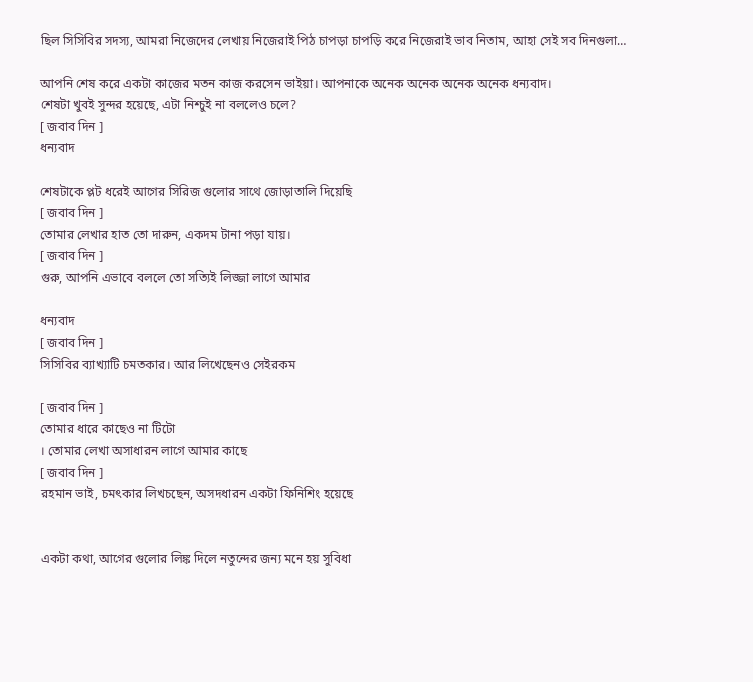ছিল সিসিবির সদস্য, আমরা নিজেদের লেখায় নিজেরাই পিঠ চাপড়া চাপড়ি করে নিজেরাই ভাব নিতাম, আহা সেই সব দিনগুলা…

আপনি শেষ করে একটা কাজের মতন কাজ করসেন ভাইয়া। আপনাকে অনেক অনেক অনেক অনেক ধন্যবাদ।
শেষটা খুবই সুন্দর হয়েছে, এটা নিশ্চুই না বললেও চলে?
[ জবাব দিন ]
ধন্যবাদ

শেষটাকে প্লট ধরেই আগের সিরিজ গুলোর সাথে জোড়াতালি দিয়েছি
[ জবাব দিন ]
তোমার লেখার হাত তো দারুন, একদম টানা পড়া যায়।
[ জবাব দিন ]
গুরু, আপনি এভাবে বললে তো সত্যিই লিজ্জা লাগে আমার

ধন্যবাদ
[ জবাব দিন ]
সিসিবির ব্যাখ্যাটি চমতকার। আর লিখেছেনও সেইরকম

[ জবাব দিন ]
তোমার ধারে কাছেও না টিটো
। তোমার লেখা অসাধারন লাগে আমার কাছে
[ জবাব দিন ]
রহমান ভাই, চমৎকার লিখচছেন, অসদধারন একটা ফিনিশিং হয়েছে


একটা কথা, আগের গুলোর লিঙ্ক দিলে নতুন্দের জন্য মনে হয় সুবিধা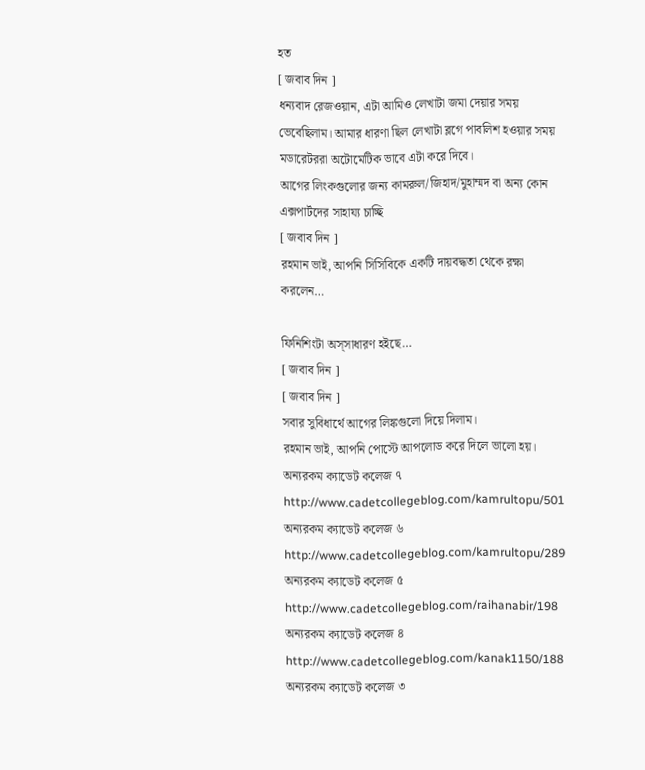হত
[ জবাব দিন ]
ধন্যবাদ রেজওয়ান, এটা আমিও লেখাটা জমা দেয়ার সময় ভেবেছিলাম। আমার ধারণা ছিল লেখাটা ব্লগে পাবলিশ হওয়ার সময় মডারেটররা অটোমেটিক ভাবে এটা করে দিবে।
আগের লিংকগুলোর জন্য কামরুল/জিহাদ/মুহাম্মদ বা অন্য কোন এক্সপার্টদের সাহায্য চাচ্ছি
[ জবাব দিন ]
রহমান ভাই, আপনি সিসিবিকে একটি দায়বদ্ধতা থেকে রক্ষা করলেন…

ফিনিশিংটা অস্সাধারণ হইছে…
[ জবাব দিন ]
[ জবাব দিন ]
সবার সুবিধার্থে আগের লিঙ্কগুলো দিয়ে দিলাম।
রহমান ভাই, আপনি পোস্টে আপলোড করে দিলে ভালো হয়।
অন্যরকম ক্যাডেট কলেজ ৭ http://www.cadetcollegeblog.com/kamrultopu/501
অন্যরকম ক্যাডেট কলেজ ৬
http://www.cadetcollegeblog.com/kamrultopu/289
অন্যরকম ক্যাডেট কলেজ ৫
http://www.cadetcollegeblog.com/raihanabir/198
অন্যরকম ক্যাডেট কলেজ ৪
http://www.cadetcollegeblog.com/kanak1150/188
অন্যরকম ক্যাডেট কলেজ ৩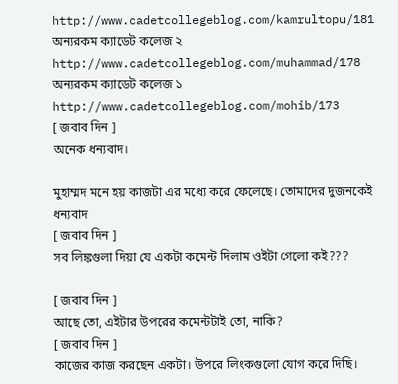http://www.cadetcollegeblog.com/kamrultopu/181
অন্যরকম ক্যাডেট কলেজ ২
http://www.cadetcollegeblog.com/muhammad/178
অন্যরকম ক্যাডেট কলেজ ১
http://www.cadetcollegeblog.com/mohib/173
[ জবাব দিন ]
অনেক ধন্যবাদ।

মুহাম্মদ মনে হয় কাজটা এর মধ্যে করে ফেলেছে। তোমাদের দুজনকেই ধন্যবাদ
[ জবাব দিন ]
সব লিঙ্কগুলা দিয়া যে একটা কমেন্ট দিলাম ওইটা গেলো কই???

[ জবাব দিন ]
আছে তো, এইটার উপরের কমেন্টটাই তো, নাকি?
[ জবাব দিন ]
কাজের কাজ করছেন একটা। উপরে লিংকগুলো যোগ করে দিছি।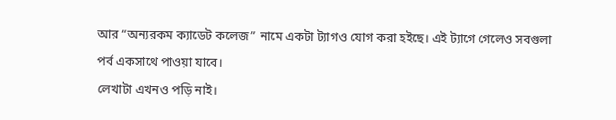আর “অন্যরকম ক্যাডেট কলেজ” নামে একটা ট্যাগও যোগ করা হইছে। এই ট্যাগে গেলেও সবগুলা পর্ব একসাথে পাওয়া যাবে।
লেখাটা এখনও পড়ি নাই।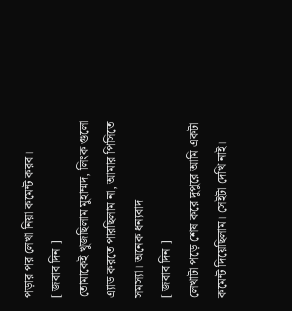পড়ার পর লেখা নিয়া কমেন্ট করব।
[ জবাব দিন ]
তোমাকেই খুজছিলাম মুহাম্মদ, লিংক গুলো এ্যাড করতে পারছিলাম না, আমার পিসিতে সমস্যা। অনেক ধন্যবাদ
[ জবাব দিন ]
লেখাটা পড়ে শেষ করে দুপুরে আমি একটা কমেন্ট দিয়েছিলাম। সেইটা দেখি নাই।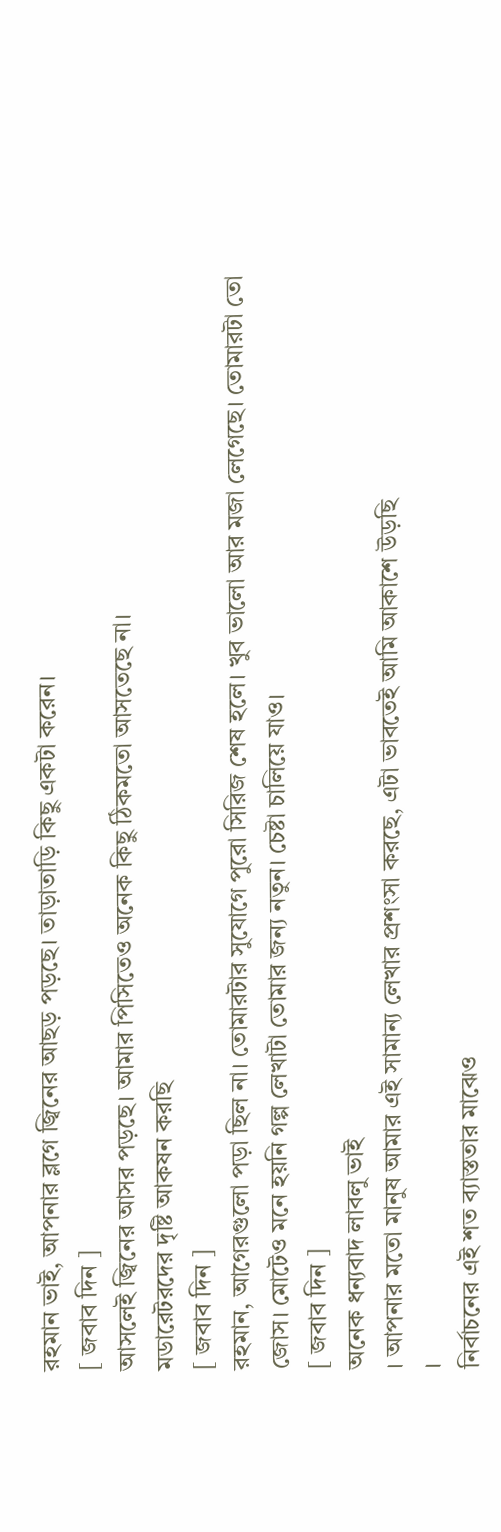রহমান ভাই, আপনার ব্লগে জ্বিনের আছড় পড়ছে। তাড়াতাড়ি কিছু একটা করেন।
[ জবাব দিন ]
আসলেই জ্বিনের আসর পড়ছে। আমার পিসিতেও অনেক কিছু ঠিকমতো আসতেছে না।
মডারেটরদের দৃষ্টি আকষন করছি
[ জবাব দিন ]
রহমান, আগেরগুলো পড়া ছিল না। তোমারটার সুযোগে পুরো সিরিজ শেষ হলে। খুব ভালো আর মজা লেগেছে। তোমারটা তো জোস। মোটেও মনে হয়নি গল্প লেখাটা তোমার জন্য নতুন। চেষ্টা চালিয়ে যাও।
[ জবাব দিন ]
অনেক ধন্যবাদ লাবলু ভাই
। আপনার মতো মানুষ আমার এই সামান্য লেখার প্রশংসা করছে, এটা ভাবতেই আমি আকাশে উড়ছি
।
নির্বাচনের এই শত ব্যাস্ততার মাঝেও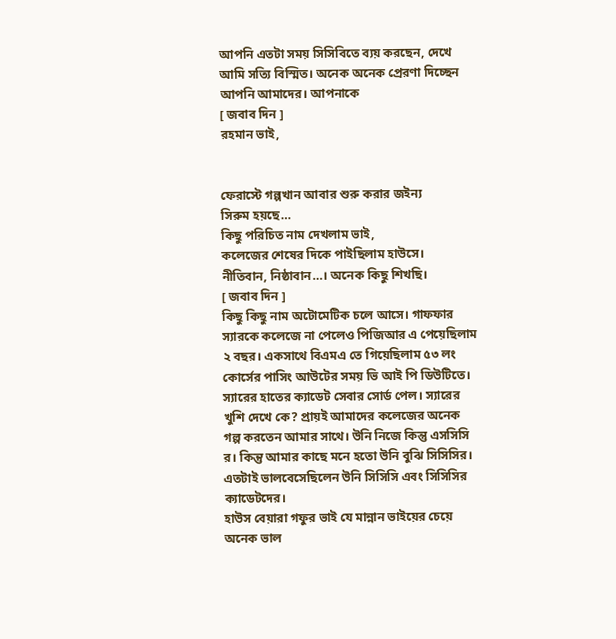আপনি এতটা সময় সিসিবিতে ব্যয় করছেন, দেখে আমি সত্যি বিস্মিত। অনেক অনেক প্রেরণা দিচ্ছেন আপনি আমাদের। আপনাকে
[ জবাব দিন ]
রহমান ভাই,


ফেরাস্টে গল্পখান আবার শুরু করার জইন্য
সিরুম হয়ছে…
কিছু পরিচিত নাম দেখলাম ভাই,
কলেজের শেষের দিকে পাইছিলাম হাউসে।
নীতিবান, নিষ্ঠাবান…। অনেক কিছু শিখছি।
[ জবাব দিন ]
কিছু কিছু নাম অটোমেটিক চলে আসে। গাফফার স্যারকে কলেজে না পেলেও পিজিআর এ পেয়েছিলাম ২ বছর। একসাথে বিএমএ তে গিয়েছিলাম ৫৩ লং কোর্সের পাসিং আউটের সময় ভি আই পি ডিউটিতে। স্যারের হাতের ক্যাডেট সেবার সোর্ড পেল। স্যারের খুশি দেখে কে? প্রায়ই আমাদের কলেজের অনেক গল্প করতেন আমার সাথে। উনি নিজে কিন্তু এসসিসি র। কিন্তু আমার কাছে মনে হতো উনি বুঝি সিসিসির। এতটাই ভালবেসেছিলেন উনি সিসিসি এবং সিসিসির ক্যাডেটদের।
হাউস বেয়ারা গফুর ভাই যে মান্নান ভাইয়ের চেয়ে অনেক ভাল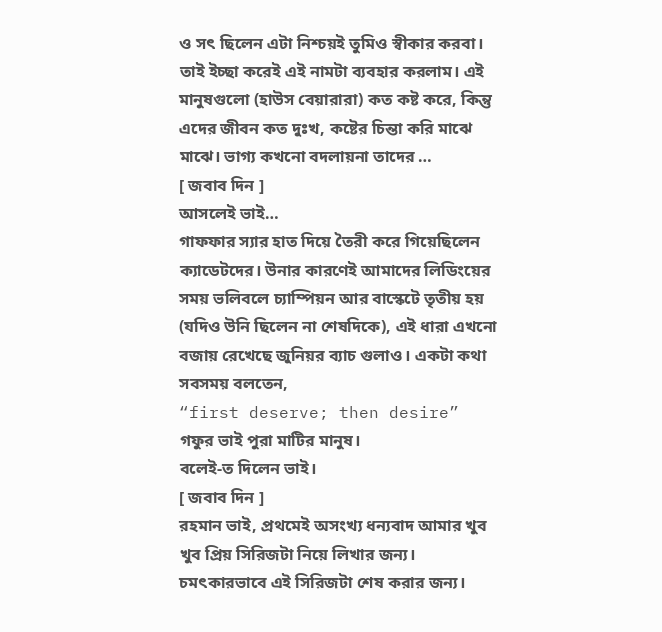ও সৎ ছিলেন এটা নিশ্চয়ই তুমিও স্বীকার করবা। তাই ইচ্ছা করেই এই নামটা ব্যবহার করলাম। এই মানুষগুলো (হাউস বেয়ারারা) কত কষ্ট করে, কিন্তু এদের জীবন কত দুঃখ, কষ্টের চিন্তা করি মাঝে মাঝে। ভাগ্য কখনো বদলায়না তাদের …
[ জবাব দিন ]
আসলেই ভাই…
গাফফার স্যার হাত দিয়ে তৈরী করে গিয়েছিলেন ক্যাডেটদের। উনার কারণেই আমাদের লিডিংয়ের সময় ভলিবলে চ্যাম্পিয়ন আর বাস্কেটে তৃতীয় হয় (যদিও উনি ছিলেন না শেষদিকে), এই ধারা এখনো বজায় রেখেছে জুনিয়র ব্যাচ গুলাও। একটা কথা সবসময় বলতেন,
“first deserve; then desire”
গফুর ভাই পুরা মাটির মানুষ।
বলেই-ত দিলেন ভাই।
[ জবাব দিন ]
রহমান ভাই, প্রথমেই অসংখ্য ধন্যবাদ আমার খুব খুব প্রিয় সিরিজটা নিয়ে লিখার জন্য।
চমৎকারভাবে এই সিরিজটা শেষ করার জন্য।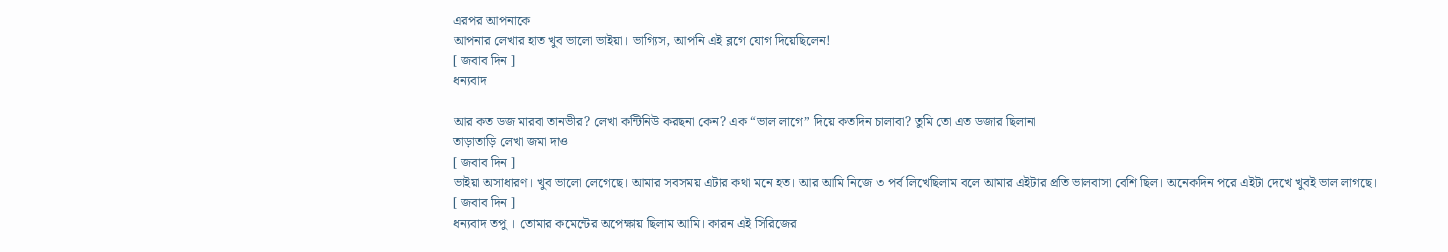এরপর আপনাকে
আপনার লেখার হাত খুব ভালো ভাইয়া। ভাগ্যিস, আপনি এই ব্লগে যোগ দিয়েছিলেন!
[ জবাব দিন ]
ধন্যবাদ

আর কত ডজ মারবা তানভীর? লেখা কন্টিনিউ করছনা কেন? এক “ভাল লাগে” দিয়ে কতদিন চালাবা? তুমি তো এত ডজার ছিলানা
তাড়াতাড়ি লেখা জমা দাও
[ জবাব দিন ]
ভাইয়া অসাধারণ। খুব ভালো লেগেছে। আমার সবসময় এটার কথা মনে হত। আর আমি নিজে ৩ পর্ব লিখেছিলাম বলে আমার এইটার প্রতি ভালবাসা বেশি ছিল। অনেকদিন পরে এইটা দেখে খুবই ভাল লাগছে।
[ জবাব দিন ]
ধন্যবাদ তপু । তোমার কমেন্টের অপেক্ষায় ছিলাম আমি। কারন এই সিরিজের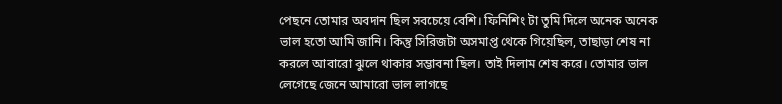পেছনে তোমার অবদান ছিল সবচেয়ে বেশি। ফিনিশিং টা তুমি দিলে অনেক অনেক ভাল হতো আমি জানি। কিন্তু সিরিজটা অসমাপ্ত থেকে গিয়েছিল, তাছাড়া শেষ না করলে আবারো ঝুলে থাকার সম্ভাবনা ছিল। তাই দিলাম শেষ করে। তোমার ভাল লেগেছে জেনে আমারো ভাল লাগছে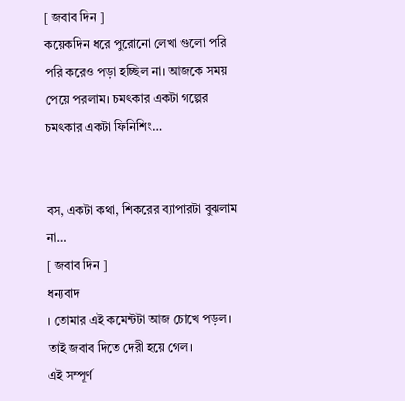[ জবাব দিন ]
কয়েকদিন ধরে পুরোনো লেখা গুলো পরি পরি করেও পড়া হচ্ছিল না। আজকে সময় পেয়ে পরলাম। চমৎকার একটা গল্পের চমৎকার একটা ফিনিশিং…


বস, একটা কথা, শিকরের ব্যাপারটা বুঝলাম না…
[ জবাব দিন ]
ধন্যবাদ
। তোমার এই কমেন্টটা আজ চোখে পড়ল। তাই জবাব দিতে দেরী হয়ে গেল।
এই সম্পূর্ণ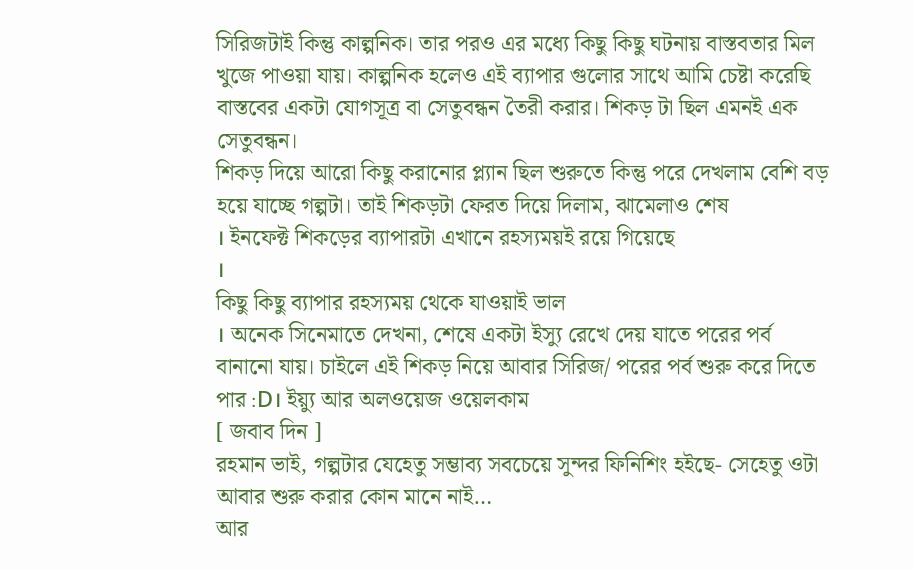সিরিজটাই কিন্তু কাল্পনিক। তার পরও এর মধ্যে কিছু কিছু ঘটনায় বাস্তবতার মিল খুজে পাওয়া যায়। কাল্পনিক হলেও এই ব্যাপার গুলোর সাথে আমি চেষ্টা করেছি বাস্তবের একটা যোগসূত্র বা সেতুবন্ধন তৈরী করার। শিকড় টা ছিল এমনই এক সেতুবন্ধন।
শিকড় দিয়ে আরো কিছু করানোর প্ল্যান ছিল শুরুতে কিন্তু পরে দেখলাম বেশি বড় হয়ে যাচ্ছে গল্পটা। তাই শিকড়টা ফেরত দিয়ে দিলাম, ঝামেলাও শেষ
। ইনফেক্ট শিকড়ের ব্যাপারটা এখানে রহস্যময়ই রয়ে গিয়েছে
।
কিছু কিছু ব্যাপার রহস্যময় থেকে যাওয়াই ভাল
। অনেক সিনেমাতে দেখনা, শেষে একটা ইস্যু রেখে দেয় যাতে পরের পর্ব বানানো যায়। চাইলে এই শিকড় নিয়ে আবার সিরিজ/ পরের পর্ব শুরু করে দিতে পার :D। ইয়্যু আর অলওয়েজ ওয়েলকাম
[ জবাব দিন ]
রহমান ভাই, গল্পটার যেহেতু সম্ভাব্য সবচেয়ে সুন্দর ফিনিশিং হইছে- সেহেতু ওটা আবার শুরু করার কোন মানে নাই…
আর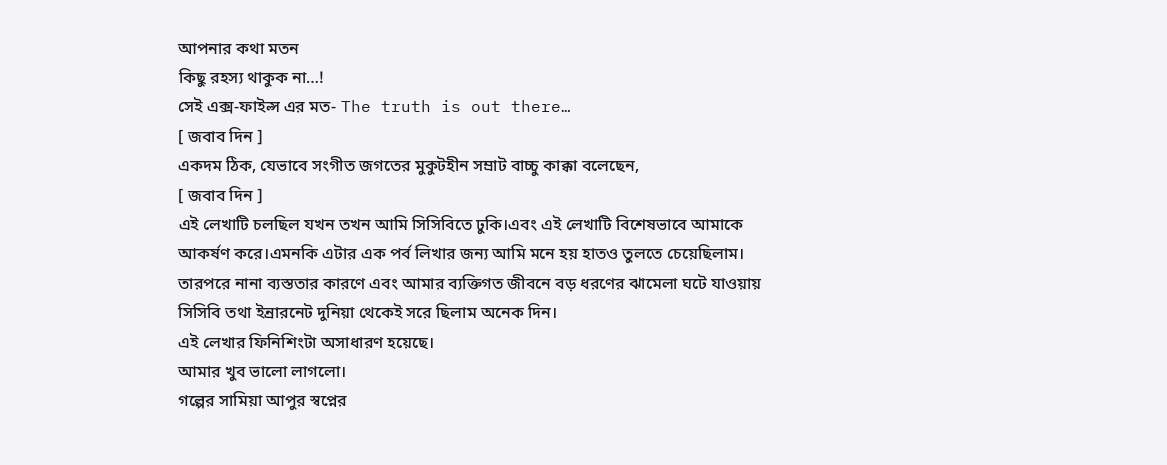আপনার কথা মতন
কিছু রহস্য থাকুক না…!
সেই এক্স-ফাইল্স এর মত- The truth is out there…
[ জবাব দিন ]
একদম ঠিক, যেভাবে সংগীত জগতের মুকুটহীন সম্রাট বাচ্চু কাক্কা বলেছেন,
[ জবাব দিন ]
এই লেখাটি চলছিল যখন তখন আমি সিসিবিতে ঢুকি।এবং এই লেখাটি বিশেষভাবে আমাকে আকর্ষণ করে।এমনকি এটার এক পর্ব লিখার জন্য আমি মনে হয় হাতও তুলতে চেয়েছিলাম।
তারপরে নানা ব্যস্ততার কারণে এবং আমার ব্যক্তিগত জীবনে বড় ধরণের ঝামেলা ঘটে যাওয়ায় সিসিবি তথা ইন্রারনেট দুনিয়া থেকেই সরে ছিলাম অনেক দিন।
এই লেখার ফিনিশিংটা অসাধারণ হয়েছে।
আমার খুব ভালো লাগলো।
গল্পের সামিয়া আপুর স্বপ্নের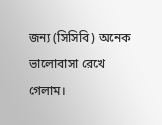জন্য (সিসিবি) অনেক ভালোবাসা রেখে গেলাম।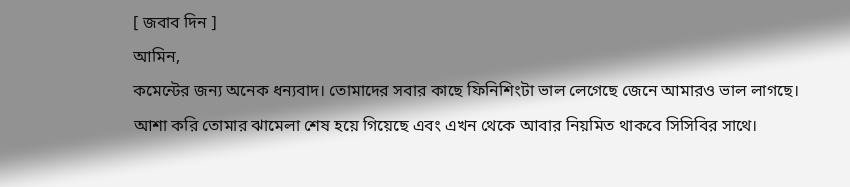[ জবাব দিন ]
আমিন,
কমেন্টের জন্য অনেক ধন্যবাদ। তোমাদের সবার কাছে ফিনিশিংটা ভাল লেগেছে জেনে আমারও ভাল লাগছে।
আশা করি তোমার ঝামেলা শেষ হয়ে গিয়েছে এবং এখন থেকে আবার নিয়মিত থাকবে সিসিবির সাথে।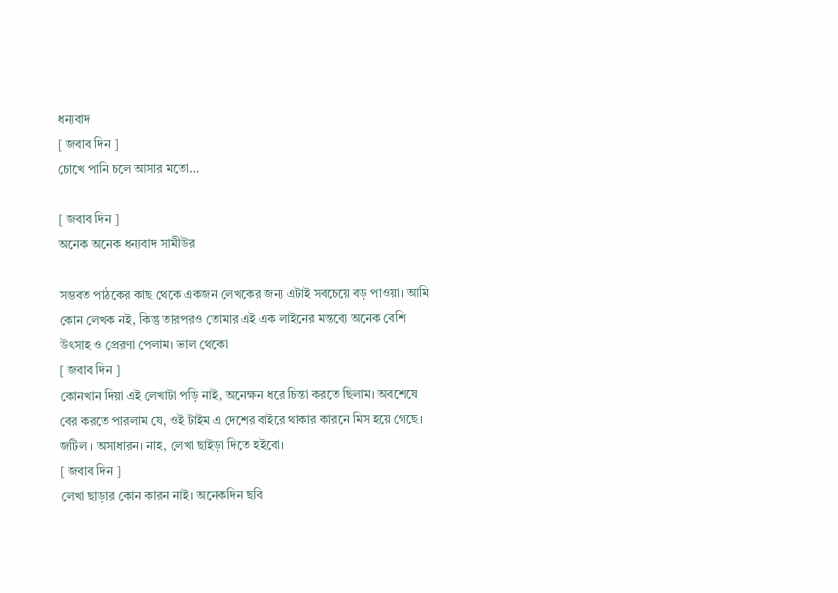ধন্যবাদ
[ জবাব দিন ]
চোখে পানি চলে আসার মতো…

[ জবাব দিন ]
অনেক অনেক ধন্যবাদ সামীউর

সম্ভবত পাঠকের কাছ থেকে একজন লেখকের জন্য এটাই সবচেয়ে বড় পাওয়া। আমি কোন লেখক নই, কিন্তু তারপরও তোমার এই এক লাইনের মন্তব্যে অনেক বেশি উৎসাহ ও প্রেরণা পেলাম। ভাল থেকো
[ জবাব দিন ]
কোনখান দিয়া এই লেখাটা পড়ি নাই, অনেক্ষন ধরে চিন্তা করতে ছিলাম। অবশেষে বের করতে পারলাম যে, ওই টাইম এ দেশের বাইরে থাকার কারনে মিস হয়ে গেছে। জটিল । অসাধারন। নাহ, লেখা ছাইড়া দিতে হইবো।
[ জবাব দিন ]
লেখা ছাড়ার কোন কারন নাই। অনেকদিন ছবি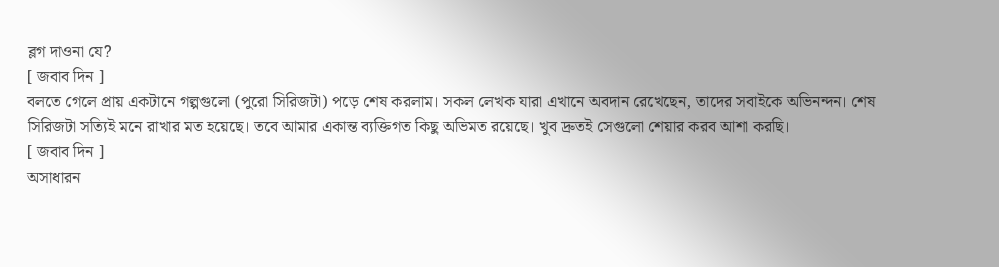ব্লগ দাওনা যে?
[ জবাব দিন ]
বলতে গেলে প্রায় একটানে গল্পগুলো (পুরো সিরিজটা) পড়ে শেষ করলাম। সকল লেখক যারা এখানে অবদান রেখেছেন, তাদের সবাইকে অভিনন্দন। শেষ সিরিজটা সত্যিই মনে রাখার মত হয়েছে। তবে আমার একান্ত ব্যক্তিগত কিছু অভিমত রয়েছে। খুব দ্রুতই সেগুলো শেয়ার করব আশা করছি।
[ জবাব দিন ]
অসাধারন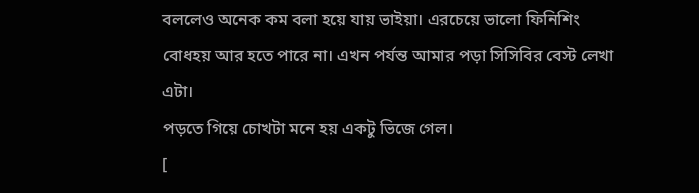বললেও অনেক কম বলা হয়ে যায় ভাইয়া। এরচেয়ে ভালো ফিনিশিং বোধহয় আর হতে পারে না। এখন পর্যন্ত আমার পড়া সিসিবির বেস্ট লেখা এটা।
পড়তে গিয়ে চোখটা মনে হয় একটু ভিজে গেল।
[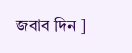জবাব দিন ]